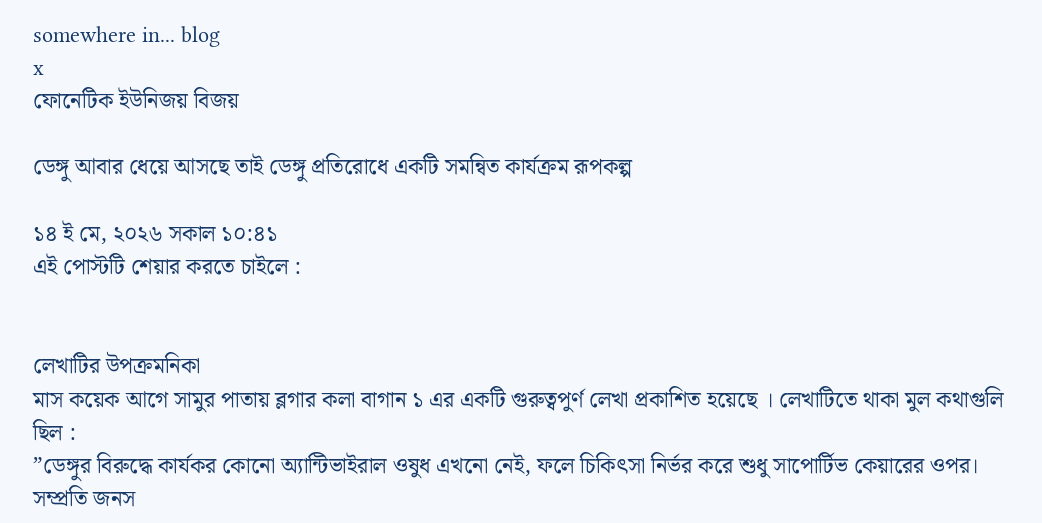somewhere in... blog
x
ফোনেটিক ইউনিজয় বিজয়

ডেঙ্গু আবার ধেয়ে আসছে তাই ডেঙ্গু প্রতিরোধে একটি সমন্বিত কার্যক্রম রূপকল্প

১৪ ই মে, ২০২৬ সকাল ১০:৪১
এই পোস্টটি শেয়ার করতে চাইলে :


লেখাটির উপক্রমনিকা
মাস কয়েক আগে সামুর পাতায় ব্লগার কলা বাগান ১ এর একটি গুরুত্বপুর্ণ লেখা প্রকাশিত হয়েছে । লেখাটিতে থাকা মুল কথাগুলি ছিল :
”ডেঙ্গুর বিরুদ্ধে কার্যকর কোনো অ্যান্টিভাইরাল ওষুধ এখনো নেই, ফলে চিকিৎসা নির্ভর করে শুধু সাপোর্টিভ কেয়ারের ওপর। সম্প্রতি জনস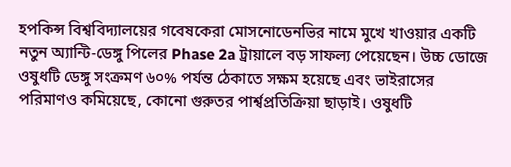হপকিন্স বিশ্ববিদ্যালয়ের গবেষকেরা মোসনোডেনভির নামে মুখে খাওয়ার একটি নতুন অ্যান্টি-ডেঙ্গু পিলের Phase 2a ট্রায়ালে বড় সাফল্য পেয়েছেন। উচ্চ ডোজে ওষুধটি ডেঙ্গু সংক্রমণ ৬০% পর্যন্ত ঠেকাতে সক্ষম হয়েছে এবং ভাইরাসের পরিমাণও কমিয়েছে, কোনো গুরুতর পার্শ্বপ্রতিক্রিয়া ছাড়াই। ওষুধটি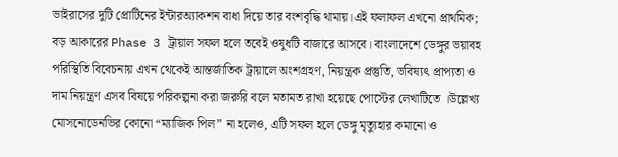ভাইরাসের দুটি প্রোটিনের ইন্টারঅ্যাকশন বাধা দিয়ে তার বংশবৃদ্ধি থামায়।এই ফলাফল এখনো প্রাথমিক; বড় আকারের Phase 3 ট্রায়াল সফল হলে তবেই ওষুধটি বাজারে আসবে। বাংলাদেশে ডেঙ্গুর ভয়াবহ পরিস্থিতি বিবেচনায় এখন থেকেই আন্তর্জাতিক ট্রায়ালে অংশগ্রহণ, নিয়ন্ত্রক প্রস্তুতি, ভবিষ্যৎ প্রাপ্যতা ও দাম নিয়ন্ত্রণ এসব বিষয়ে পরিকল্পনা করা জরুরি বলে মতামত রাখা হয়েছে পোস্টের লেখাটিতে ।উল্লেখ্য মোসনোডেনভির কোনো “ম্যাজিক পিল” না হলেও, এটি সফল হলে ডেঙ্গু মৃত্যুহার কমানো ও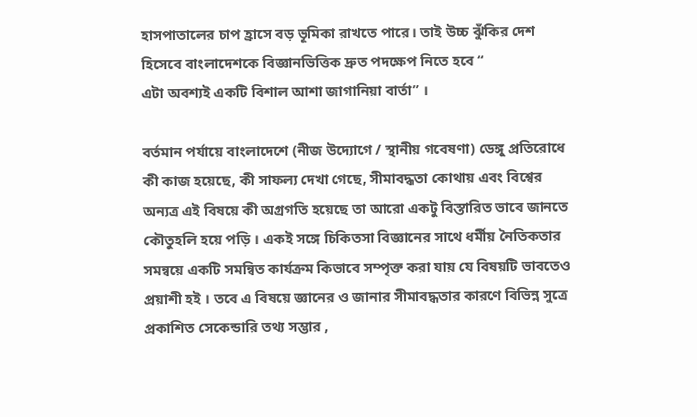হাসপাতালের চাপ হ্রাসে বড় ভূমিকা রাখতে পারে। তাই উচ্চ ঝুঁকির দেশ হিসেবে বাংলাদেশকে বিজ্ঞানভিত্তিক দ্রুত পদক্ষেপ নিতে হবে “
এটা অবশ্যই একটি বিশাল আশা জাগানিয়া বার্তা” ।

বর্তমান পর্যায়ে বাংলাদেশে (নীজ উদ্যোগে / স্থানীয় গবেষণা) ডেঙ্গু প্রতিরোধে কী কাজ হয়েছে, কী সাফল্য দেখা গেছে, সীমাবদ্ধতা কোথায় এবং বিশ্বের অন্যত্র এই বিষয়ে কী অগ্রগতি হয়েছে তা আরো একটু বিস্তারিত ভাবে জানতে কৌতুহলি হয়ে পড়ি । একই সঙ্গে চিকিতসা বিজ্ঞানের সাথে ধর্মীয় নৈতিকতার সমন্বয়ে একটি সমন্বিত কার্যক্রম কিভাবে সম্পৃক্ত করা যায় যে বিষয়টি ভাবতেও প্রয়াশী হই । তবে এ বিষয়ে জ্ঞানের ও জানার সীমাবদ্ধতার কারণে বিভিন্ন সুত্রে প্রকাশিত সেকেন্ডারি তথ্য সম্ভার ,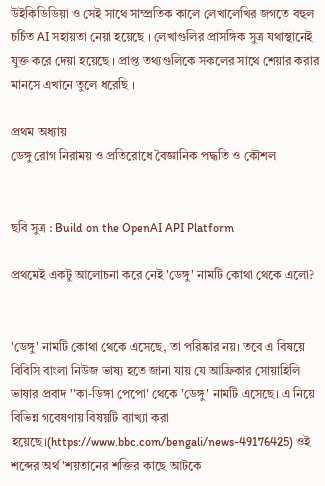উইকিডিডিয়া ও সেই সাথে সাম্প্রতিক কালে লেখালেখির জগতে বহুল চর্চিত AI সহায়তা নেয়া হয়েছে । লেখাগুলির প্রাসঙ্গিক সুত্র যথাস্থানেই যুক্ত করে দেয়া হয়েছে । প্রাপ্ত তথ্যগুলিকে সকলের সাথে শেয়ার করার মানসে এখানে তুলে ধরেছি ।

প্রথম অধ্যায়
ডেঙ্গু রোগ নিরাময় ও প্রতিরোধে বৈজ্ঞানিক পদ্ধতি ও কৌশল


ছবি সুত্র : Build on the OpenAI API Platform

প্রথমেই একটু আলোচনা করে নেই 'ডেঙ্গু' নামটি কোথা থেকে এলো?


'ডেঙ্গু' নামটি কোথা থেকে এসেছে, তা পরিষ্কার নয়। তবে এ বিষয়ে বিবিসি বাংলা নিউজ ভাষ্য হতে জানা যায় যে আফ্রিকার সোয়াহিলি ভাষার প্রবাদ ''কা-ডিঙ্গা পেপো' থেকে 'ডেঙ্গু' নামটি এসেছে। এ নিয়ে বিভিন্ন গবেষণায় বিষয়টি ব্যাখ্যা করা হয়েছে।(https://www.bbc.com/bengali/news-49176425) ওই শব্দের অর্থ 'শয়তানের শক্তির কাছে আটকে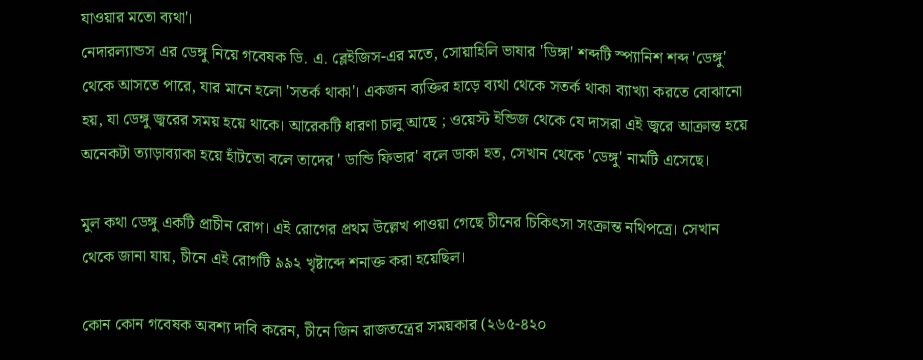যাওয়ার মতো ব্যথা'।
নেদারল্যান্ডস এর ডেঙ্গু নিয়ে গবেষক ডি. এ. ব্লেইজিস-এর মতে, সোয়াহিলি ভাষার 'ডিঙ্গা' শব্দটি স্প্যানিশ শব্দ 'ডেঙ্গু' থেকে আসতে পারে, যার মানে হলো 'সতর্ক থাকা'। একজন ব্যক্তির হাড়ে ব্যথা থেকে সতর্ক থাকা ব্যাখ্যা করতে বোঝানো হয়, যা ডেঙ্গু জ্বরের সময় হয়ে থাকে। আরেকটি ধারণা চালু আছে ; ওয়েস্ট ইন্ডিজ থেকে যে দাসরা এই জ্বরে আক্রান্ত হয়ে অনেকটা ত্যাড়াব্যাকা হয়ে হাঁটতো বলে তাদের ' ডান্ডি ফিভার' বলে ডাকা হত, সেখান থেকে 'ডেঙ্গু' নামটি এসেছে।

মুল কথা ডেঙ্গু একটি প্রাচীন রোগ। এই রোগের প্রথম উল্লেখ পাওয়া গেছে চীনের চিকিৎসা সংক্রান্ত নথিপত্রে। সেখান থেকে জানা যায়, চীনে এই রোগটি ৯৯২ খৃষ্টাব্দে শনাক্ত করা হয়েছিল।

কোন কোন গবেষক অবশ্য দাবি করেন, চীনে জিন রাজতন্ত্রের সময়কার (২৬৫-৪২০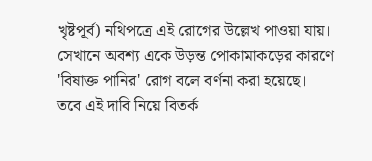খৃষ্টপূর্ব) নথিপত্রে এই রোগের উল্লেখ পাওয়া যায়। সেখানে অবশ্য একে উড়ন্ত পোকামাকড়ের কারণে 'বিষাক্ত পানির' রোগ বলে বর্ণনা করা হয়েছে। তবে এই দাবি নিয়ে বিতর্ক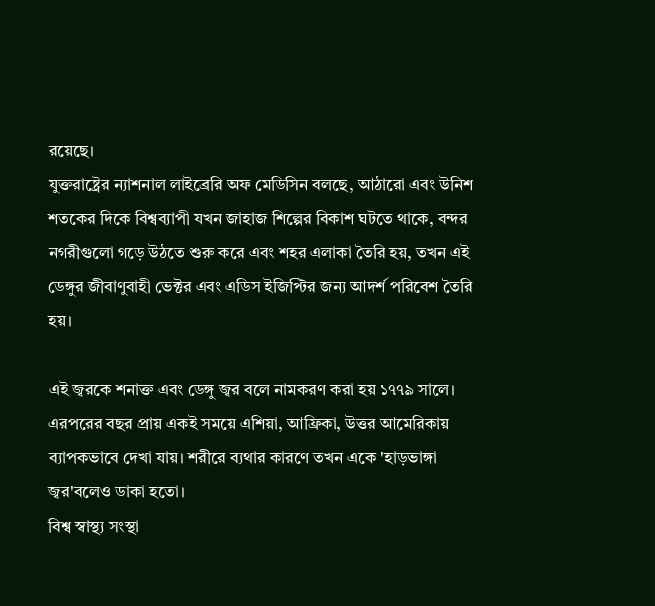রয়েছে।
যুক্তরাষ্ট্রের ন্যাশনাল লাইব্রেরি অফ মেডিসিন বলছে, আঠারো এবং উনিশ শতকের দিকে বিশ্বব্যাপী যখন জাহাজ শিল্পের বিকাশ ঘটতে থাকে, বন্দর নগরীগুলো গড়ে উঠতে শুরু করে এবং শহর এলাকা তৈরি হয়, তখন এই ডেঙ্গুর জীবাণুবাহী ভেক্টর এবং এডিস ইজিপ্টির জন্য আদর্শ পরিবেশ তৈরি হয়।

এই জ্বরকে শনাক্ত এবং ডেঙ্গু জ্বর বলে নামকরণ করা হয় ১৭৭৯ সালে। এরপরের বছর প্রায় একই সময়ে এশিয়া, আফ্রিকা, উত্তর আমেরিকায় ব্যাপকভাবে দেখা যায়। শরীরে ব্যথার কারণে তখন একে 'হাড়ভাঙ্গা জ্বর'বলেও ডাকা হতো।
বিশ্ব স্বাস্থ্য সংস্থা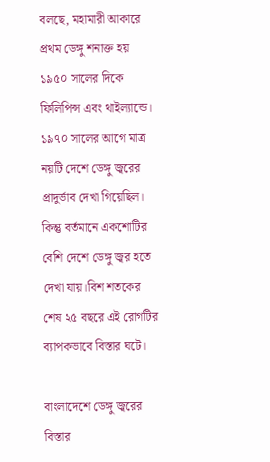বলছে, মহামারী আকারে প্রথম ডেঙ্গু শনাক্ত হয় ১৯৫০ সালের দিকে ফিলিপিন্স এবং থাইল্যান্ডে।
১৯৭০ সালের আগে মাত্র নয়টি দেশে ডেঙ্গু জ্বরের প্রাদুর্ভাব দেখা গিয়েছিল। কিন্তু বর্তমানে একশোটির বেশি দেশে ডেঙ্গু জ্বর হতে দেখা যায়।বিশ শতকের শেষ ২৫ বছরে এই রোগটির ব্যাপকভাবে বিস্তার ঘটে।

বাংলাদেশে ডেঙ্গু জ্বরের বিস্তার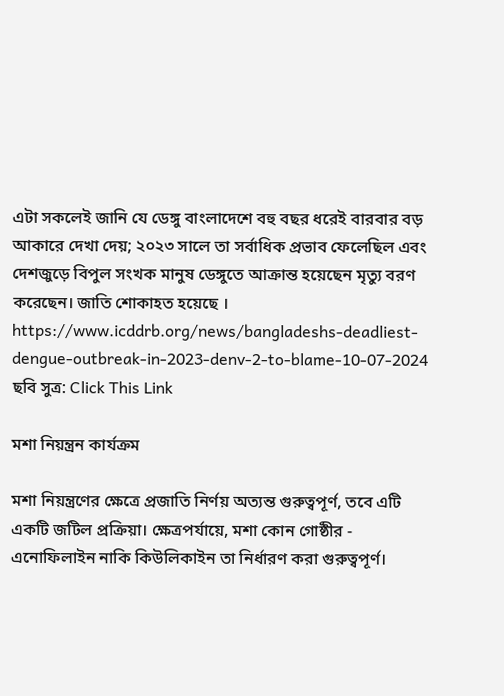এটা সকলেই জানি যে ডেঙ্গু বাংলাদেশে বহু বছর ধরেই বারবার বড় আকারে দেখা দেয়; ২০২৩ সালে তা সর্বাধিক প্রভাব ফেলেছিল এবং দেশজুড়ে বিপুল সংখক মানুষ ডেঙ্গুতে আক্রান্ত হয়েছেন মৃত্যু বরণ করেছেন। জাতি শোকাহত হয়েছে ।
https://www.icddrb.org/news/bangladeshs-deadliest-dengue-outbreak-in-2023-denv-2-to-blame-10-07-2024
ছবি সুত্র: Click This Link

মশা নিয়ন্ত্রন কার্যক্রম

মশা নিয়ন্ত্রণের ক্ষেত্রে প্রজাতি নির্ণয় অত্যন্ত গুরুত্বপূর্ণ, তবে এটি একটি জটিল প্রক্রিয়া। ক্ষেত্রপর্যায়ে, মশা কোন গোষ্ঠীর - এনোফিলাইন নাকি কিউলিকাইন তা নির্ধারণ করা গুরুত্বপূর্ণ।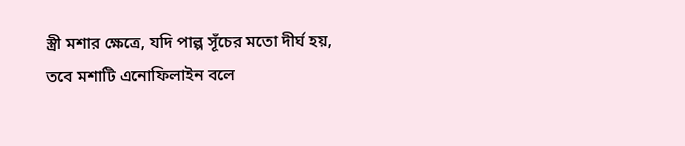স্ত্রী মশার ক্ষেত্রে, যদি পাল্প সূঁচের মতো দীর্ঘ হয়, তবে মশাটি এনোফিলাইন বলে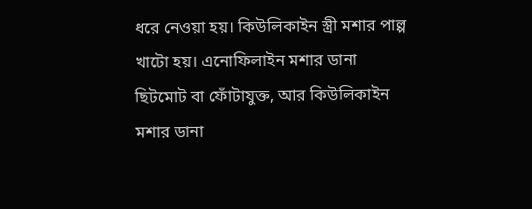ধরে নেওয়া হয়। কিউলিকাইন স্ত্রী মশার পাল্প খাটো হয়। এনোফিলাইন মশার ডানা ছিটমোট বা ফোঁটাযুক্ত, আর কিউলিকাইন মশার ডানা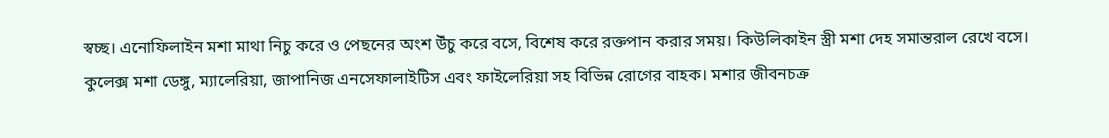স্বচ্ছ। এনোফিলাইন মশা মাথা নিচু করে ও পেছনের অংশ উঁচু করে বসে, বিশেষ করে রক্তপান করার সময়। কিউলিকাইন স্ত্রী মশা দেহ সমান্তরাল রেখে বসে।
কুলেক্স মশা ডেঙ্গু, ম্যালেরিয়া, জাপানিজ এনসেফালাইটিস এবং ফাইলেরিয়া সহ বিভিন্ন রোগের বাহক। মশার জীবনচক্র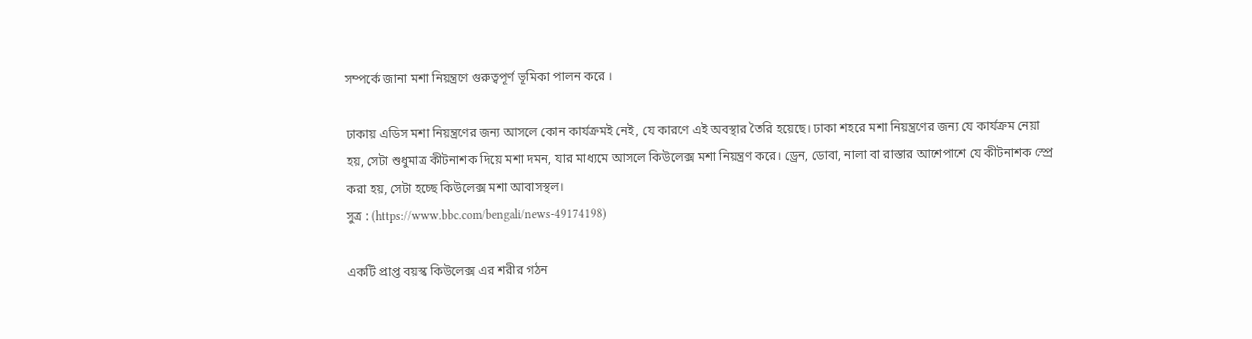সম্পর্কে জানা মশা নিয়ন্ত্রণে গুরুত্বপূর্ণ ভূমিকা পালন করে ।

ঢাকায় এডিস মশা নিয়ন্ত্রণের জন্য আসলে কোন কার্যক্রমই নেই, যে কারণে এই অবস্থার তৈরি হয়েছে। ঢাকা শহরে মশা নিয়ন্ত্রণের জন্য যে কার্যক্রম নেয়া হয়, সেটা শুধুমাত্র কীটনাশক দিয়ে মশা দমন, যার মাধ্যমে আসলে কিউলেক্স মশা নিয়ন্ত্রণ করে। ড্রেন, ডোবা, নালা বা রাস্তার আশেপাশে যে কীটনাশক স্প্রে করা হয়, সেটা হচ্ছে কিউলেক্স মশা আবাসস্থল।
সুত্র : (https://www.bbc.com/bengali/news-49174198)

একটি প্রাপ্ত বয়স্ক কিউলেক্স এর শরীর গঠন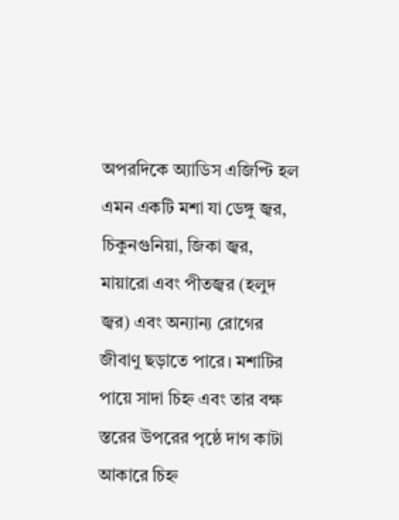অপরদিকে অ্যাডিস এজিপ্টি হল এমন একটি মশা যা ডেঙ্গু জ্বর, চিকুনগুনিয়া, জিকা জ্বর, মায়ারো এবং পীতজ্বর (হলুদ জ্বর) এবং অন্যান্য রোগের জীবাণু ছড়াতে পারে। মশাটির পায়ে সাদা চিহ্ন এবং তার বক্ষ স্তরের উপরের পৃষ্ঠে দাগ কাটা আকারে চিহ্ন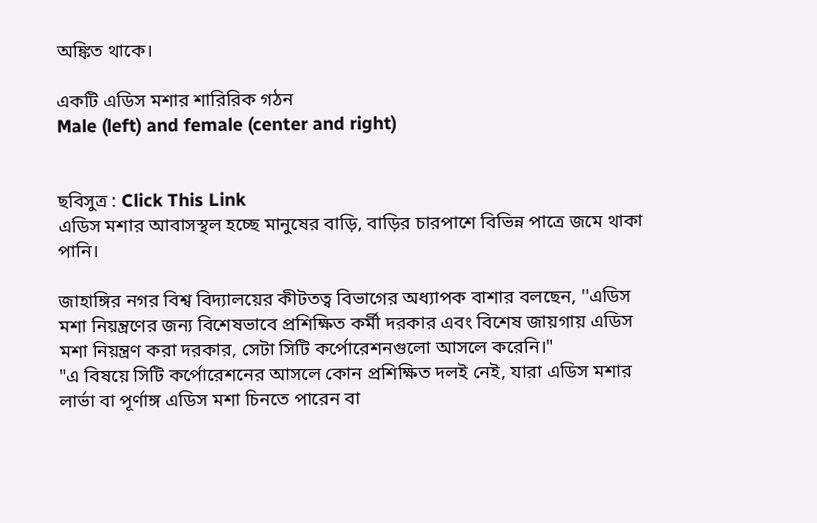অঙ্কিত থাকে।

একটি এডিস মশার শারিরিক গঠন
Male (left) and female (center and right)


ছবিসুত্র : Click This Link
এডিস মশার আবাসস্থল হচ্ছে মানুষের বাড়ি, বাড়ির চারপাশে বিভিন্ন পাত্রে জমে থাকা পানি।

জাহাঙ্গির নগর বিশ্ব বিদ্যালয়ের কীটতত্ব বিভাগের অধ্যাপক বাশার বলছেন, ''এডিস মশা নিয়ন্ত্রণের জন্য বিশেষভাবে প্রশিক্ষিত কর্মী দরকার এবং বিশেষ জায়গায় এডিস মশা নিয়ন্ত্রণ করা দরকার, সেটা সিটি কর্পোরেশনগুলো আসলে করেনি।"
"এ বিষয়ে সিটি কর্পোরেশনের আসলে কোন প্রশিক্ষিত দলই নেই, যারা এডিস মশার লার্ভা বা পূর্ণাঙ্গ এডিস মশা চিনতে পারেন বা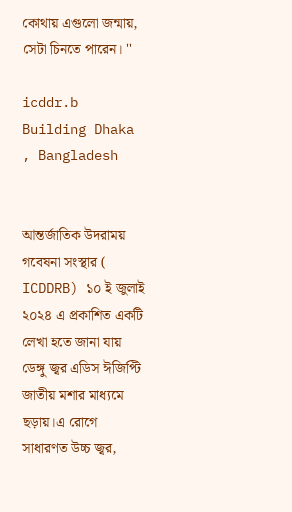কোথায় এগুলো জন্মায়, সেটা চিনতে পারেন। ''

icddr.b Building Dhaka , Bangladesh


আন্তর্জাতিক উদরাময় গবেষনা সংস্থার ( ICDDRB) ১০ ই জুলাই ২০২৪ এ প্রকাশিত একটি লেখা হতে জানা যায়
ডেঙ্গু জ্বর এডিস ঈজিপ্টি জাতীয় মশার মাধ্যমে ছড়ায়।এ রোগে সাধারণত উচ্চ জ্বর,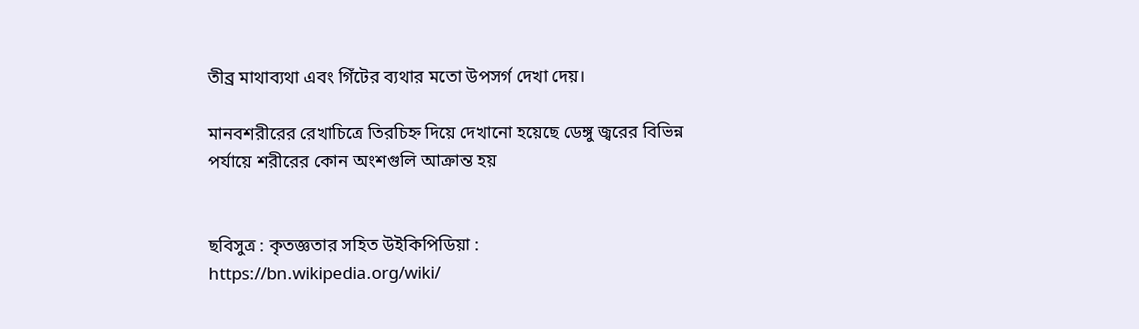তীব্র মাথাব্যথা এবং গিঁটের ব্যথার মতো উপসর্গ দেখা দেয়।

মানবশরীরের রেখাচিত্রে তিরচিহ্ন দিয়ে দেখানো হয়েছে ডেঙ্গু জ্বরের বিভিন্ন পর্যায়ে শরীরের কোন অংশগুলি আক্রান্ত হয়


ছবিসুত্র : কৃতজ্ঞতার সহিত উইকিপিডিয়া : https://bn.wikipedia.org/wiki/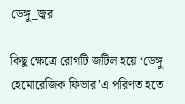ডেঙ্গু_জ্বর

কিছু ক্ষেত্রে রোগটি জটিল হয়ে ‘ডেঙ্গু হেমোরেজিক ফিভার’এ পরিণত হতে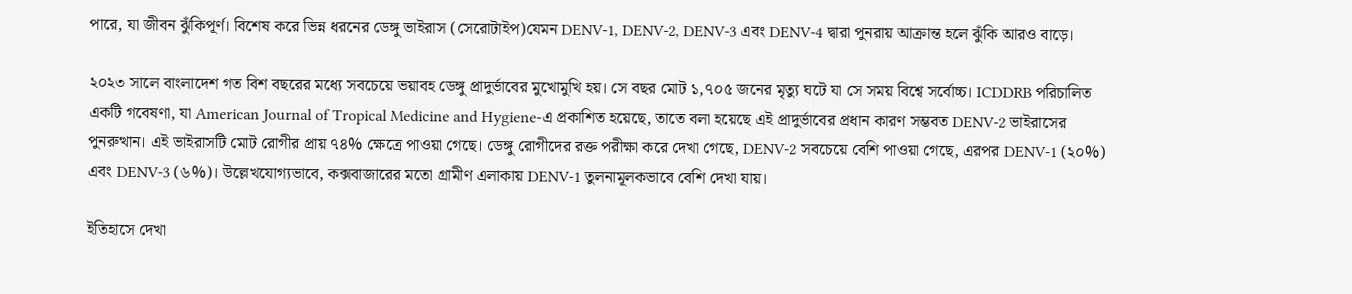পারে, যা জীবন ঝুঁকিপূর্ণ। বিশেষ করে ভিন্ন ধরনের ডেঙ্গু ভাইরাস (সেরোটাইপ)যেমন DENV-1, DENV-2, DENV-3 এবং DENV-4 দ্বারা পুনরায় আক্রান্ত হলে ঝুঁকি আরও বাড়ে।

২০২৩ সালে বাংলাদেশ গত বিশ বছরের মধ্যে সবচেয়ে ভয়াবহ ডেঙ্গু প্রাদুর্ভাবের মুখোমুখি হয়। সে বছর মোট ১,৭০৫ জনের মৃত্যু ঘটে যা সে সময় বিশ্বে সর্বোচ্চ। ICDDRB পরিচালিত একটি গবেষণা, যা American Journal of Tropical Medicine and Hygiene-এ প্রকাশিত হয়েছে, তাতে বলা হয়েছে এই প্রাদুর্ভাবের প্রধান কারণ সম্ভবত DENV-2 ভাইরাসের পুনরুত্থান। এই ভাইরাসটি মোট রোগীর প্রায় ৭৪% ক্ষেত্রে পাওয়া গেছে। ডেঙ্গু রোগীদের রক্ত পরীক্ষা করে দেখা গেছে, DENV-2 সবচেয়ে বেশি পাওয়া গেছে, এরপর DENV-1 (২০%) এবং DENV-3 (৬%)। উল্লেখযোগ্যভাবে, কক্সবাজারের মতো গ্রামীণ এলাকায় DENV-1 তুলনামূলকভাবে বেশি দেখা যায়।

ইতিহাসে দেখা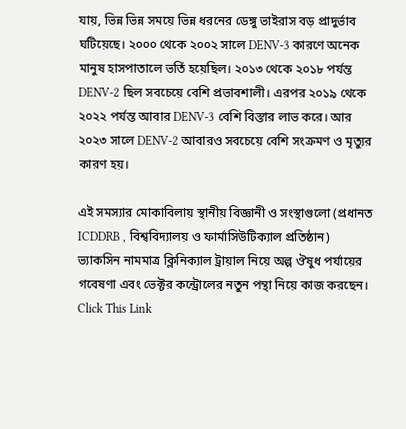যায়, ভিন্ন ভিন্ন সময়ে ভিন্ন ধরনের ডেঙ্গু ভাইরাস বড় প্রাদুর্ভাব ঘটিয়েছে। ২০০০ থেকে ২০০২ সালে DENV-3 কারণে অনেক মানুষ হাসপাতালে ভর্তি হয়েছিল। ২০১৩ থেকে ২০১৮ পর্যন্ত DENV-2 ছিল সবচেয়ে বেশি প্রভাবশালী। এরপর ২০১৯ থেকে ২০২২ পর্যন্ত আবার DENV-3 বেশি বিস্তার লাভ করে। আর ২০২৩ সালে DENV-2 আবারও সবচেয়ে বেশি সংক্রমণ ও মৃত্যুর কারণ হয়।

এই সমস্যার মোকাবিলায় স্থানীয় বিজ্ঞানী ও সংস্থাগুলো (প্রধানত ICDDRB , বিশ্ববিদ্যালয় ও ফার্মাসিউটিক্যাল প্রতিষ্ঠান) ভ্যাকসিন নামমাত্র ক্লিনিক্যাল ট্রায়াল নিয়ে অল্প ঔষুধ পর্যায়ের গবেষণা এবং ভেক্টর কন্ট্রোলের নতুন পন্থা নিয়ে কাজ করছেন।
Click This Link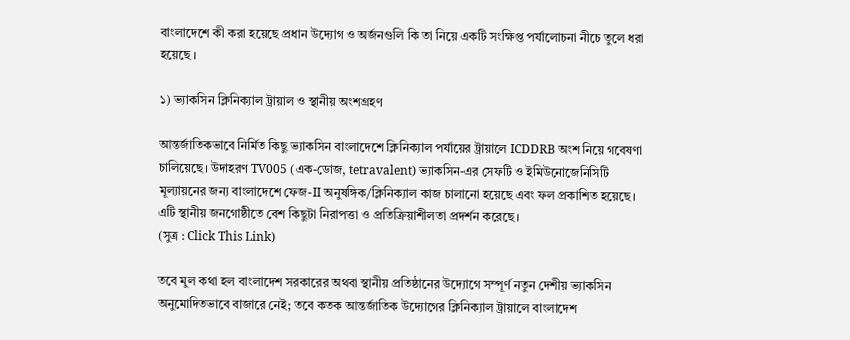বাংলাদেশে কী করা হয়েছে প্রধান উদ্যোগ ও অর্জনগুলি কি তা নিয়ে একটি সংক্ষিপ্ত পর্যালোচনা নীচে তুলে ধরা হয়েছে ।

১) ভ্যাকসিন ক্লিনিক্যাল ট্রায়াল ও স্থানীয় অংশগ্রহণ

আন্তর্জাতিকভাবে নির্মিত কিছু ভ্যাকসিন বাংলাদেশে ক্লিনিক্যাল পর্যায়ের ট্রায়ালে ICDDRB অংশ নিয়ে গবেষণা চালিয়েছে। উদাহরণ TV005 (এক-ডোজ, tetravalent) ভ্যাকসিন-এর সেফটি ও ইমিউনোজেনিসিটি মূল্যায়নের জন্য বাংলাদেশে ফেজ-II অনুষঙ্গিক/ক্লিনিক্যাল কাজ চালানো হয়েছে এবং ফল প্রকাশিত হয়েছে। এটি স্থানীয় জনগোষ্ঠীতে বেশ কিছুটা নিরাপত্তা ও প্রতিক্রিয়াশীলতা প্রদর্শন করেছে।
(সুত্র : Click This Link)

তবে মুল কথা হল বাংলাদেশ সরকারের অথবা স্থানীয় প্রতিষ্ঠানের উদ্যোগে সম্পূর্ণ নতুন দেশীয় ভ্যাকসিন অনুমোদিতভাবে বাজারে নেই; তবে কতক আন্তর্জাতিক উদ্যোগের ক্লিনিক্যাল ট্রায়ালে বাংলাদেশ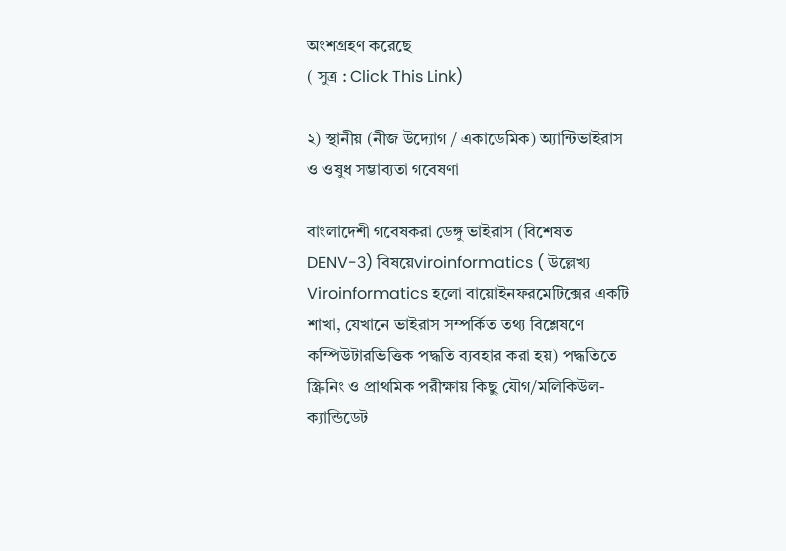অংশগ্রহণ করেছে
( সুত্র : Click This Link)

২) স্থানীয় (নীজ উদ্যোগ / একাডেমিক) অ্যান্টিভাইরাস ও ওষুধ সম্ভাব্যতা গবেষণা

বাংলাদেশী গবেষকরা ডেঙ্গু ভাইরাস (বিশেষত DENV-3) বিষয়েviroinformatics ( উল্লেখ্য Viroinformatics হলো বায়োইনফরমেটিক্সের একটি শাখা, যেখানে ভাইরাস সম্পর্কিত তথ্য বিশ্লেষণে কম্পিউটারভিত্তিক পদ্ধতি ব্যবহার করা হয়) পদ্ধতিতে স্ক্রিনিং ও প্রাথমিক পরীক্ষায় কিছু যৌগ/মলিকিউল-ক্যান্ডিডেট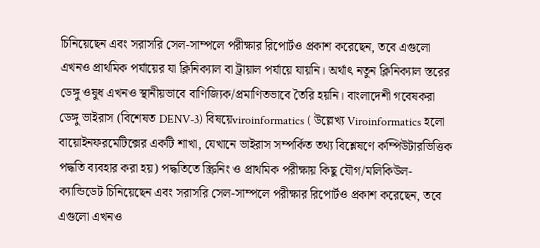চিনিয়েছেন এবং সরাসরি সেল-সাম্পলে পরীক্ষার রিপোর্টও প্রকাশ করেছেন, তবে এগুলো এখনও প্রাথমিক পর্যায়ের যা ক্লিনিক্যাল বা ট্রায়াল পর্যায়ে যায়নি। অর্থাৎ নতুন ক্লিনিক্যাল স্তরের ডেঙ্গু ওষুধ এখনও স্থানীয়ভাবে বাণিজ্যিক/প্রমাণিতভাবে তৈরি হয়নি। বাংলাদেশী গবেষকরা ডেঙ্গু ভাইরাস (বিশেষত DENV-3) বিষয়েviroinformatics ( উল্লেখ্য Viroinformatics হলো বায়োইনফরমেটিক্সের একটি শাখা, যেখানে ভাইরাস সম্পর্কিত তথ্য বিশ্লেষণে কম্পিউটারভিত্তিক পদ্ধতি ব্যবহার করা হয়) পদ্ধতিতে স্ক্রিনিং ও প্রাথমিক পরীক্ষায় কিছু যৌগ/মলিকিউল-ক্যান্ডিডেট চিনিয়েছেন এবং সরাসরি সেল-সাম্পলে পরীক্ষার রিপোর্টও প্রকাশ করেছেন, তবে এগুলো এখনও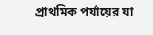প্রাথমিক পর্যায়ের যা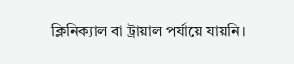ক্লিনিক্যাল বা ট্রায়াল পর্যায়ে যায়নি।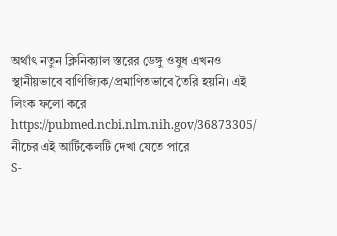অর্থাৎ নতুন ক্লিনিক্যাল স্তরের ডেঙ্গু ওষুধ এখনও স্থানীয়ভাবে বাণিজ্যিক/প্রমাণিতভাবে তৈরি হয়নি। এই লিংক ফলো করে https://pubmed.ncbi.nlm.nih.gov/36873305/
নীচের এই আর্টিকেলটি দেখা যেতে পারে
S-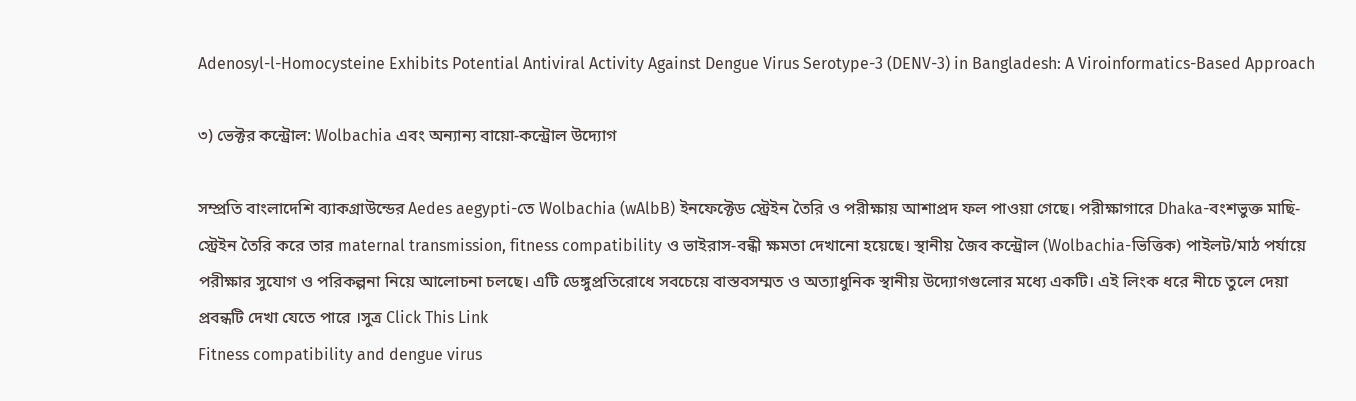Adenosyl-l-Homocysteine Exhibits Potential Antiviral Activity Against Dengue Virus Serotype-3 (DENV-3) in Bangladesh: A Viroinformatics-Based Approach

৩) ভেক্টর কন্ট্রোল: Wolbachia এবং অন্যান্য বায়ো-কন্ট্রোল উদ্যোগ

সম্প্রতি বাংলাদেশি ব্যাকগ্রাউন্ডের Aedes aegypti-তে Wolbachia (wAlbB) ইনফেক্টেড স্ট্রেইন তৈরি ও পরীক্ষায় আশাপ্রদ ফল পাওয়া গেছে। পরীক্ষাগারে Dhaka-বংশভুক্ত মাছি-স্ট্রেইন তৈরি করে তার maternal transmission, fitness compatibility ও ভাইরাস-বন্ধী ক্ষমতা দেখানো হয়েছে। স্থানীয় জৈব কন্ট্রোল (Wolbachia-ভিত্তিক) পাইলট/মাঠ পর্যায়ে পরীক্ষার সুযোগ ও পরিকল্পনা নিয়ে আলোচনা চলছে। এটি ডেঙ্গুপ্রতিরোধে সবচেয়ে বাস্তবসম্মত ও অত্যাধুনিক স্থানীয় উদ্যোগগুলোর মধ্যে একটি। এই লিংক ধরে নীচে তুলে দেয়া প্রবন্ধটি দেখা যেতে পারে ।সুত্র Click This Link
Fitness compatibility and dengue virus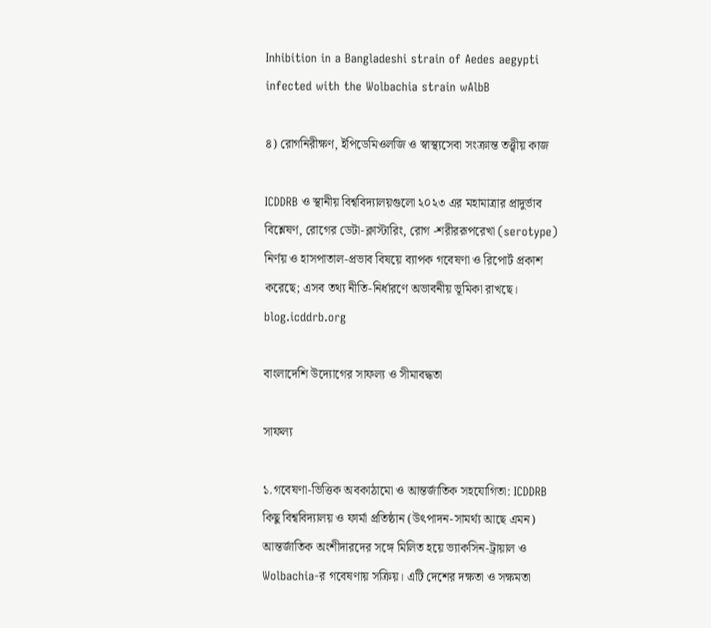Inhibition in a Bangladeshi strain of Aedes aegypti infected with the Wolbachia strain wAlbB

৪) রোগনিরীক্ষণ, ইপিডেমিওলজি ও স্বাস্থ্যসেবা সংক্রান্ত তত্ত্বীয় কাজ

ICDDRB ও স্থানীয় বিশ্ববিদ্যালয়গুলো ২০২৩ এর মহামাত্রার প্রাদুর্ভাব বিশ্লেষণ, রোগের ডেটা-ক্লাস্টারিং, রোগ -শরীররূপরেখা (serotype) নির্ণয় ও হাসপাতাল-প্রভাব বিষয়ে ব্যাপক গবেষণা ও রিপোর্ট প্রকাশ করেছে; এসব তথ্য নীতি-নির্ধারণে অভাবনীয় ভূমিকা রাখছে। blog.icddrb.org

বাংলাদেশি উদ্যোগের সাফল্য ও সীমাবদ্ধতা

সাফল্য

১.গবেষণা-ভিত্তিক অবকাঠামো ও আন্তর্জাতিক সহযোগিতা: ICDDRB কিছু বিশ্ববিদ্যালয় ও ফার্মা প্রতিষ্ঠান (উৎপাদন-সামর্থ্য আছে এমন) আন্তর্জাতিক অংশীদারদের সঙ্গে মিলিত হয়ে ভ্যাকসিন-ট্রায়াল ও Wolbachia-র গবেষণায় সক্রিয়। এটি দেশের দক্ষতা ও সক্ষমতা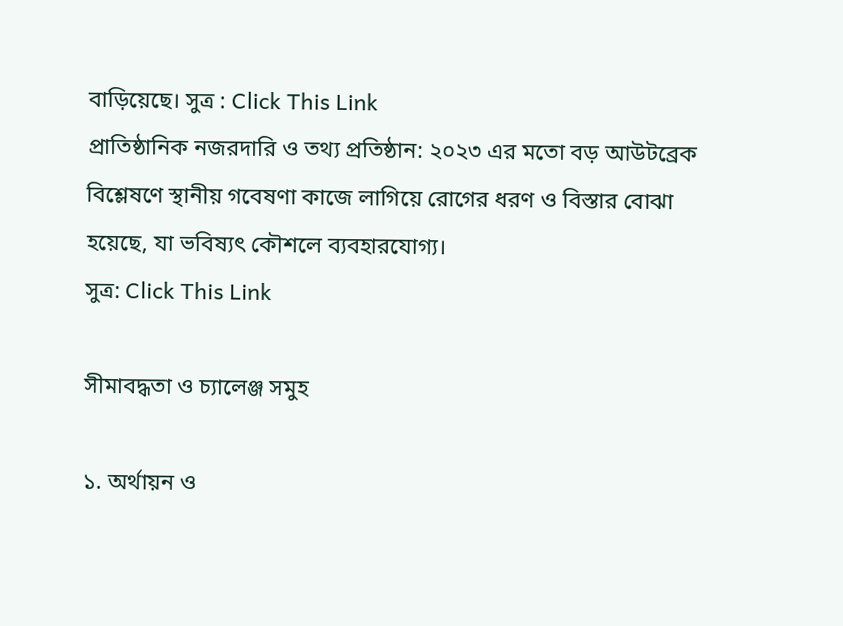বাড়িয়েছে। সুত্র : Click This Link
প্রাতিষ্ঠানিক নজরদারি ও তথ্য প্রতিষ্ঠান: ২০২৩ এর মতো বড় আউটব্রেক বিশ্লেষণে স্থানীয় গবেষণা কাজে লাগিয়ে রোগের ধরণ ও বিস্তার বোঝা হয়েছে, যা ভবিষ্যৎ কৌশলে ব্যবহারযোগ্য।
সুত্র: Click This Link

সীমাবদ্ধতা ও চ্যালেঞ্জ সমুহ

১. অর্থায়ন ও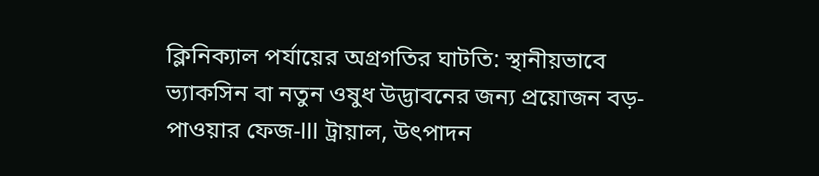ক্লিনিক্যাল পর্যায়ের অগ্রগতির ঘাটতি: স্থানীয়ভাবে ভ্যাকসিন বা নতুন ওষুধ উদ্ভাবনের জন্য প্রয়োজন বড়-পাওয়ার ফেজ-III ট্রায়াল, উৎপাদন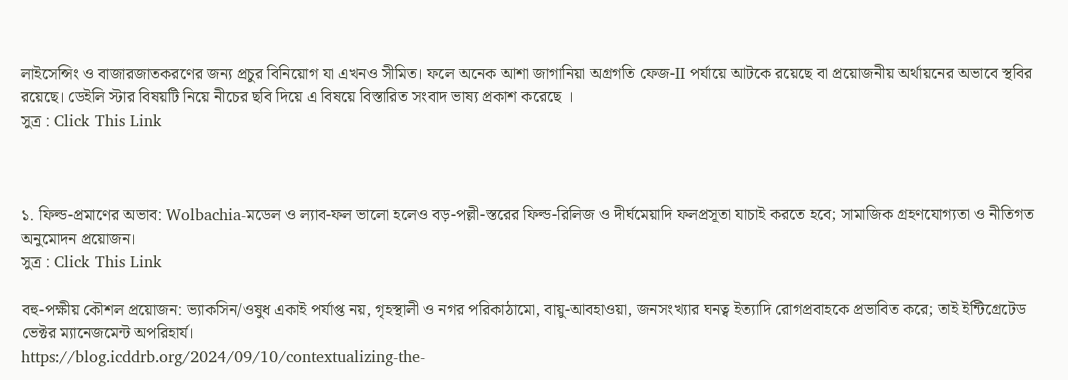লাইসেন্সিং ও বাজারজাতকরণের জন্য প্রচুর বিনিয়োগ যা এখনও সীমিত। ফলে অনেক আশা জাগানিয়া অগ্রগতি ফেজ-II পর্যায়ে আটকে রয়েছে বা প্রয়োজনীয় অর্থায়নের অভাবে স্থবির রয়েছে। ডেইলি স্টার বিষয়টি নিয়ে নীচের ছবি দিয়ে এ বিষয়ে বিস্তারিত সংবাদ ভাষ্য প্রকাশ করেছে ।
সুত্র : Click This Link



১. ফিল্ড-প্রমাণের অভাব: Wolbachia-মডেল ও ল্যাব-ফল ভালো হলেও বড়-পল্লী-স্তরের ফিল্ড-রিলিজ ও দীর্ঘমেয়াদি ফলপ্রসূতা যাচাই করতে হবে; সামাজিক গ্রহণযোগ্যতা ও নীতিগত অনুমোদন প্রয়োজন।
সুত্র : Click This Link

বহু-পক্ষীয় কৌশল প্রয়োজন: ভ্যাকসিন/ওষুধ একাই পর্যাপ্ত নয়, গৃহস্থালী ও নগর পরিকাঠামো, বায়ু-আবহাওয়া, জনসংখ্যার ঘনত্ব ইত্যাদি রোগপ্রবাহকে প্রভাবিত করে; তাই ইন্টিগ্রেটেড ভেক্টর ম্যানেজমেন্ট অপরিহার্য।
https://blog.icddrb.org/2024/09/10/contextualizing-the-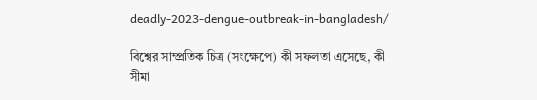deadly-2023-dengue-outbreak-in-bangladesh/

বিশ্বের সাম্প্রতিক চিত্র (সংক্ষেপে) কী সফলতা এসেছে, কী সীমা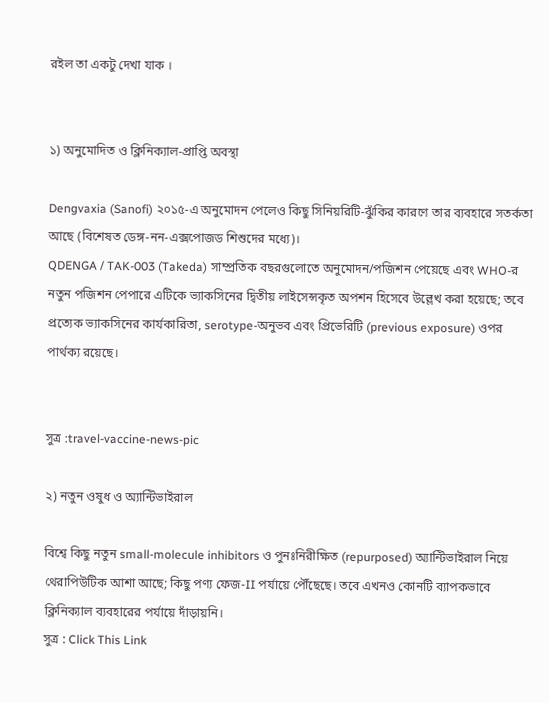রইল তা একটু দেখা যাক ।


১) অনুমোদিত ও ক্লিনিক্যাল-প্রাপ্তি অবস্থা

Dengvaxia (Sanofi) ২০১৫-এ অনুমোদন পেলেও কিছু সিনিয়রিটি-ঝুঁকির কারণে তার ব্যবহারে সতর্কতা আছে (বিশেষত ডেঙ্গ-নন-এক্সপোজড শিশুদের মধ্যে)।
QDENGA / TAK-003 (Takeda) সাম্প্রতিক বছরগুলোতে অনুমোদন/পজিশন পেয়েছে এবং WHO-র নতুন পজিশন পেপারে এটিকে ভ্যাকসিনের দ্বিতীয় লাইসেন্সকৃত অপশন হিসেবে উল্লেখ করা হয়েছে; তবে প্রত্যেক ভ্যাকসিনের কার্যকারিতা, serotype-অনুভব এবং প্রিভেরিটি (previous exposure) ওপর পার্থক্য রয়েছে।


সুত্র :travel-vaccine-news-pic

২) নতুন ওষুধ ও অ্যান্টিভাইরাল

বিশ্বে কিছু নতুন small-molecule inhibitors ও পুনঃনিরীক্ষিত (repurposed) অ্যান্টিভাইরাল নিয়ে থেরাপিউটিক আশা আছে; কিছু পণ্য ফেজ-II পর্যায়ে পৌঁছেছে। তবে এখনও কোনটি ব্যাপকভাবে ক্লিনিক্যাল ব্যবহারের পর্যায়ে দাঁড়ায়নি।
সুত্র : Click This Link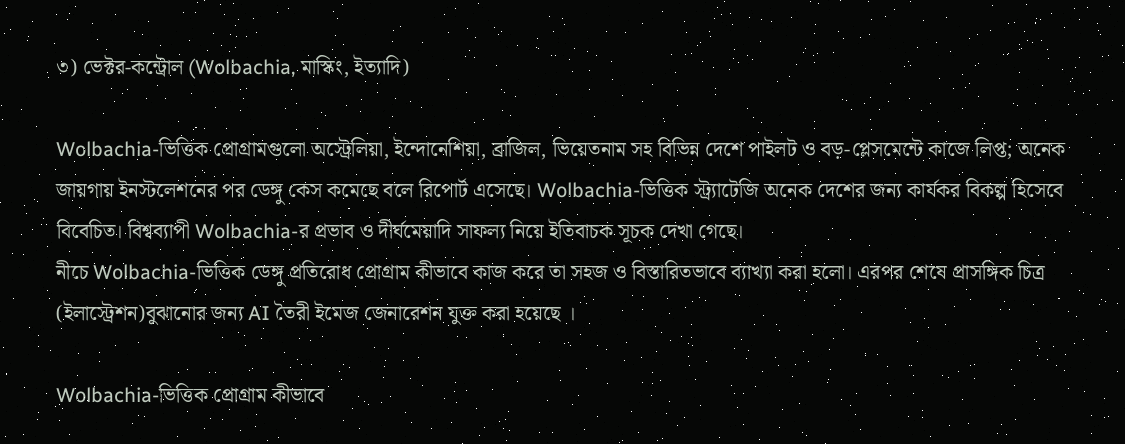৩) ভেক্টর-কন্ট্রোল (Wolbachia, মাস্কিং, ইত্যাদি)

Wolbachia-ভিত্তিক প্রোগ্রামগুলো অস্ট্রেলিয়া, ইন্দোনেশিয়া, ব্রাজিল, ভিয়েতনাম সহ বিভিন্ন দেশে পাইলট ও বড়-প্লেসমেন্টে কাজে লিপ্ত; অনেক জায়গায় ইনস্টলেশনের পর ডেঙ্গু কেস কমেছে বলে রিপোর্ট এসেছে। Wolbachia-ভিত্তিক স্ট্র্যাটেজি অনেক দেশের জন্য কার্যকর বিকল্প হিসেবে বিবেচিত। বিশ্বব্যাপী Wolbachia-র প্রভাব ও দীর্ঘমেয়াদি সাফল্য নিয়ে ইতিবাচক সূচক দেখা গেছে।
নীচে Wolbachia-ভিত্তিক ডেঙ্গু প্রতিরোধ প্রোগ্রাম কীভাবে কাজ করে তা সহজ ও বিস্তারিতভাবে ব্যাখ্যা করা হলো। এরপর শেষে প্রাসঙ্গিক চিত্র (ইলাস্ট্রেশন)বুঝানোর জন্য AI তৈরী ইমেজ জেনারেশন যুক্ত করা হয়েছে ।

Wolbachia-ভিত্তিক প্রোগ্রাম কীভাবে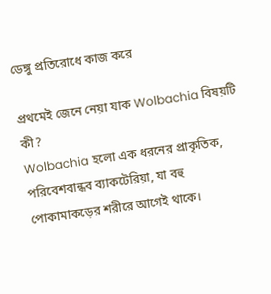ডেঙ্গু প্রতিরোধে কাজ করে

প্রথমেই জেনে নেয়া যাক Wolbachia বিষয়টি কী?
Wolbachia হলো এক ধরনের প্রাকৃতিক, পরিবেশবান্ধব ব্যাকটেরিয়া, যা বহু পোকামাকড়ের শরীরে আগেই থাকে।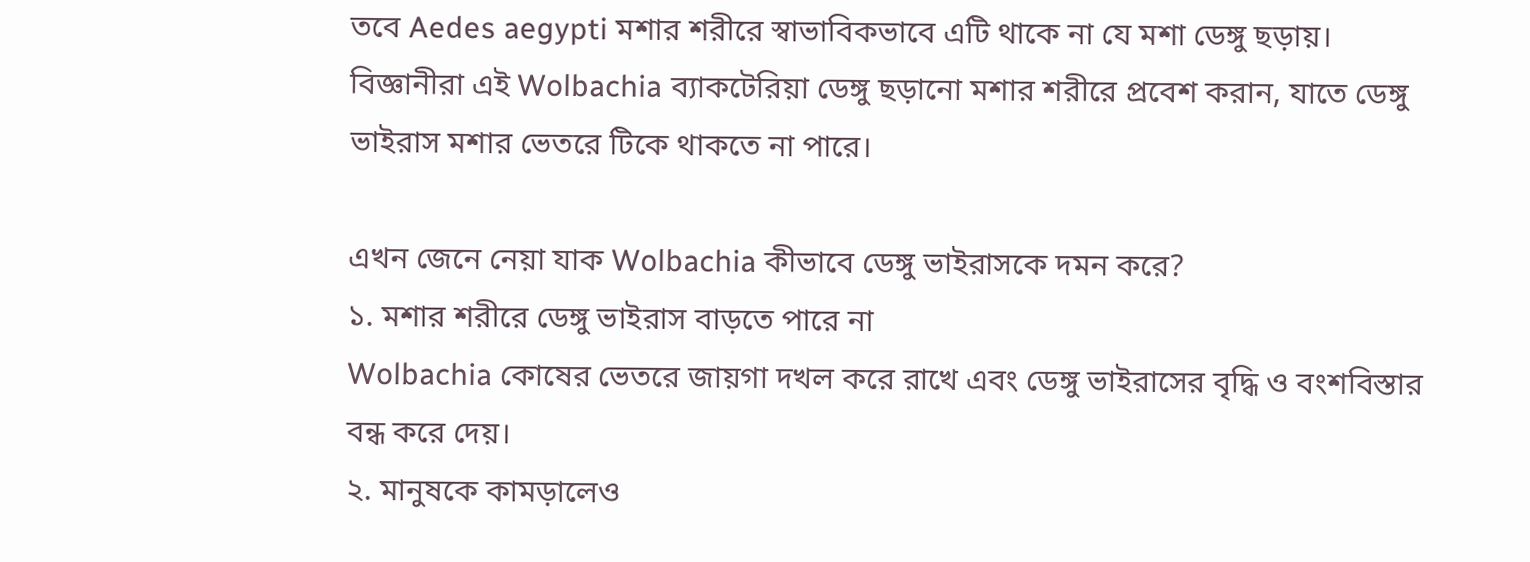তবে Aedes aegypti মশার শরীরে স্বাভাবিকভাবে এটি থাকে না যে মশা ডেঙ্গু ছড়ায়। বিজ্ঞানীরা এই Wolbachia ব্যাকটেরিয়া ডেঙ্গু ছড়ানো মশার শরীরে প্রবেশ করান, যাতে ডেঙ্গু ভাইরাস মশার ভেতরে টিকে থাকতে না পারে।

এখন জেনে নেয়া যাক Wolbachia কীভাবে ডেঙ্গু ভাইরাসকে দমন করে?
১. মশার শরীরে ডেঙ্গু ভাইরাস বাড়তে পারে না
Wolbachia কোষের ভেতরে জায়গা দখল করে রাখে এবং ডেঙ্গু ভাইরাসের বৃদ্ধি ও বংশবিস্তার বন্ধ করে দেয়।
২. মানুষকে কামড়ালেও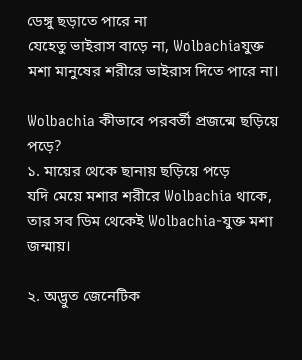ডেঙ্গু ছড়াতে পারে না
যেহেতু ভাইরাস বাড়ে না, Wolbachiaযুক্ত মশা মানুষের শরীরে ভাইরাস দিতে পারে না।

Wolbachia কীভাবে পরবর্তী প্রজন্মে ছড়িয়ে পড়ে?
১. মায়ের থেকে ছানায় ছড়িয়ে পড়ে
যদি মেয়ে মশার শরীরে Wolbachia থাকে, তার সব ডিম থেকেই Wolbachia-যুক্ত মশা জন্মায়।

২. অদ্ভুত জেনেটিক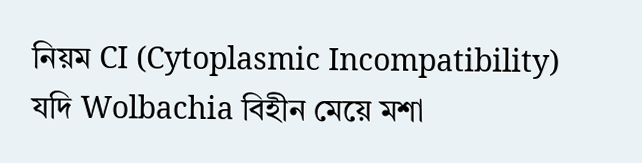নিয়ম CI (Cytoplasmic Incompatibility)
যদি Wolbachia বিহীন মেয়ে মশা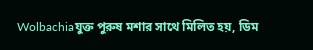Wolbachiaযুক্ত পুরুষ মশার সাথে মিলিত হয়, ডিম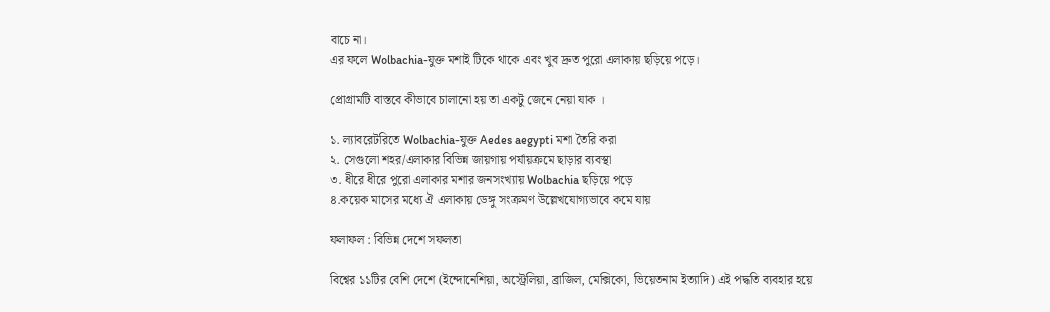বাচে না।
এর ফলে Wolbachia-যুক্ত মশাই টিকে থাকে এবং খুব দ্রুত পুরো এলাকায় ছড়িয়ে পড়ে।

প্রোগ্রামটি বাস্তবে কীভাবে চালানো হয় তা একটু জেনে নেয়া যাক ।

১. ল্যাবরেটরিতে Wolbachia-যুক্ত Aedes aegypti মশা তৈরি করা
২. সেগুলো শহর/এলাকার বিভিন্ন জায়গায় পর্যায়ক্রমে ছাড়ার ব্যবস্থা
৩. ধীরে ধীরে পুরো এলাকার মশার জনসংখ্যায় Wolbachia ছড়িয়ে পড়ে
৪.কয়েক মাসের মধ্যে ঐ এলাকায় ডেঙ্গু সংক্রমণ উল্লেখযোগ্যভাবে কমে যায়

ফলাফল : বিভিন্ন দেশে সফলতা

বিশ্বের ১১টির বেশি দেশে (ইন্দোনেশিয়া, অস্ট্রেলিয়া, ব্রাজিল, মেক্সিকো, ভিয়েতনাম ইত্যাদি) এই পদ্ধতি ব্যবহার হয়ে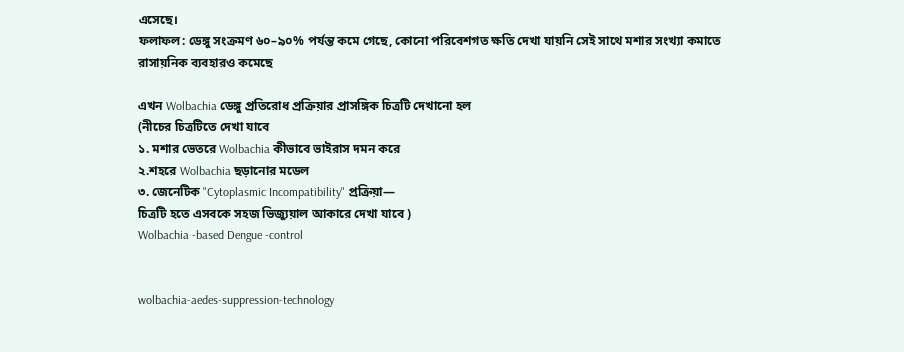এসেছে।
ফলাফল: ডেঙ্গু সংক্রমণ ৬০–৯০% পর্যন্ত কমে গেছে, কোনো পরিবেশগত ক্ষতি দেখা যায়নি সেই সাথে মশার সংখ্যা কমাতে রাসায়নিক ব্যবহারও কমেছে

এখন Wolbachia ডেঙ্গু প্রতিরোধ প্রক্রিয়ার প্রাসঙ্গিক চিত্রটি দেখানো হল
(নীচের চিত্রটিতে দেখা যাবে
১. মশার ভেতরে Wolbachia কীভাবে ভাইরাস দমন করে
২.শহরে Wolbachia ছড়ানোর মডেল
৩. জেনেটিক "Cytoplasmic Incompatibility" প্রক্রিয়া—
চিত্রটি হতে এসবকে সহজ ভিজ্যুয়াল আকারে দেখা যাবে )
Wolbachia -based Dengue -control


wolbachia-aedes-suppression-technology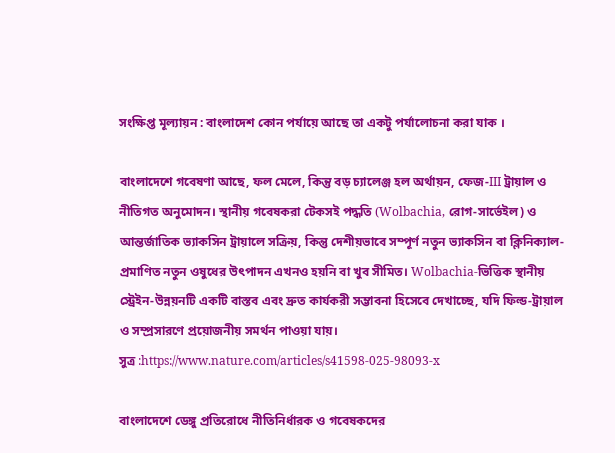সংক্ষিপ্ত মূল্যায়ন : বাংলাদেশ কোন পর্যায়ে আছে তা একটু পর্যালোচনা করা যাক ।

বাংলাদেশে গবেষণা আছে, ফল মেলে, কিন্তু বড় চ্যালেঞ্জ হল অর্থায়ন, ফেজ-III ট্রায়াল ও নীতিগত অনুমোদন। স্থানীয় গবেষকরা টেকসই পদ্ধতি (Wolbachia, রোগ-সার্ভেইল) ও আন্তর্জাতিক ভ্যাকসিন ট্রায়ালে সক্রিয়, কিন্তু দেশীয়ভাবে সম্পূর্ণ নতুন ভ্যাকসিন বা ক্লিনিক্যাল-প্রমাণিত নতুন ওষুধের উৎপাদন এখনও হয়নি বা খুব সীমিত। Wolbachia-ভিত্তিক স্থানীয় স্ট্রেইন-উন্নয়নটি একটি বাস্তব এবং দ্রুত কার্যকরী সম্ভাবনা হিসেবে দেখাচ্ছে, যদি ফিল্ড-ট্রায়াল ও সম্প্রসারণে প্রয়োজনীয় সমর্থন পাওয়া যায়।
সুত্র :https://www.nature.com/articles/s41598-025-98093-x

বাংলাদেশে ডেঙ্গু প্রতিরোধে নীতিনির্ধারক ও গবেষকদের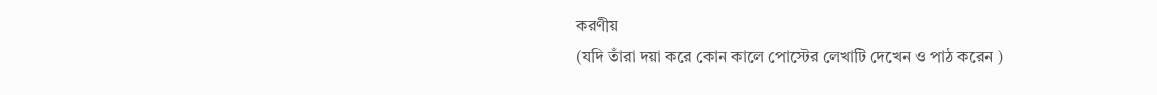করণীয়
(যদি তাঁরা দয়া করে কোন কালে পোস্টের লেখাটি দেখেন ও পাঠ করেন )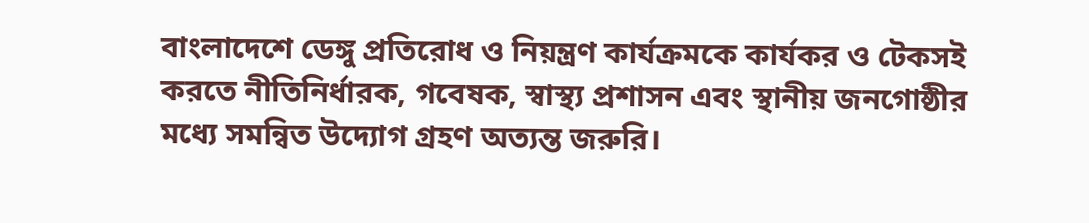বাংলাদেশে ডেঙ্গু প্রতিরোধ ও নিয়ন্ত্রণ কার্যক্রমকে কার্যকর ও টেকসই করতে নীতিনির্ধারক, গবেষক, স্বাস্থ্য প্রশাসন এবং স্থানীয় জনগোষ্ঠীর মধ্যে সমন্বিত উদ্যোগ গ্রহণ অত্যন্ত জরুরি।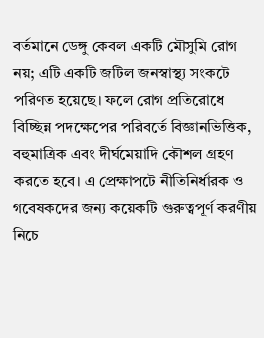বর্তমানে ডেঙ্গু কেবল একটি মৌসুমি রোগ নয়; এটি একটি জটিল জনস্বাস্থ্য সংকটে পরিণত হয়েছে। ফলে রোগ প্রতিরোধে বিচ্ছিন্ন পদক্ষেপের পরিবর্তে বিজ্ঞানভিত্তিক, বহুমাত্রিক এবং দীর্ঘমেয়াদি কৌশল গ্রহণ করতে হবে। এ প্রেক্ষাপটে নীতিনির্ধারক ও গবেষকদের জন্য কয়েকটি গুরুত্বপূর্ণ করণীয় নিচে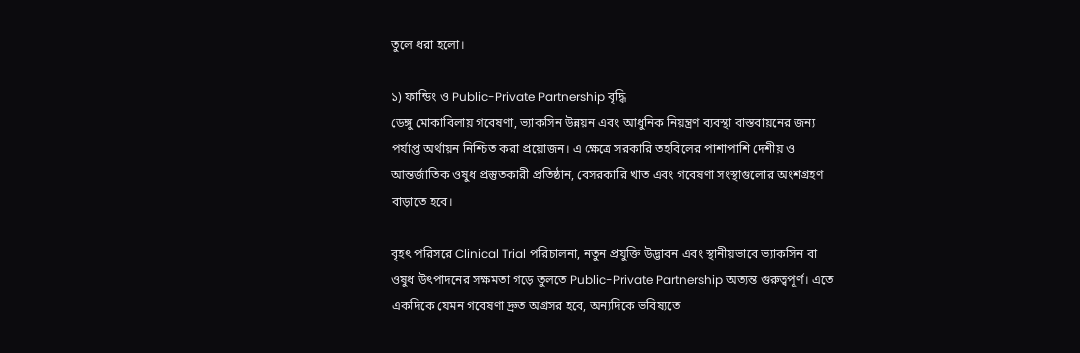তুলে ধরা হলো।

১) ফান্ডিং ও Public-Private Partnership বৃদ্ধি
ডেঙ্গু মোকাবিলায় গবেষণা, ভ্যাকসিন উন্নয়ন এবং আধুনিক নিয়ন্ত্রণ ব্যবস্থা বাস্তবায়নের জন্য পর্যাপ্ত অর্থায়ন নিশ্চিত করা প্রয়োজন। এ ক্ষেত্রে সরকারি তহবিলের পাশাপাশি দেশীয় ও আন্তর্জাতিক ওষুধ প্রস্তুতকারী প্রতিষ্ঠান, বেসরকারি খাত এবং গবেষণা সংস্থাগুলোর অংশগ্রহণ বাড়াতে হবে।

বৃহৎ পরিসরে Clinical Trial পরিচালনা, নতুন প্রযুক্তি উদ্ভাবন এবং স্থানীয়ভাবে ভ্যাকসিন বা ওষুধ উৎপাদনের সক্ষমতা গড়ে তুলতে Public-Private Partnership অত্যন্ত গুরুত্বপূর্ণ। এতে একদিকে যেমন গবেষণা দ্রুত অগ্রসর হবে, অন্যদিকে ভবিষ্যতে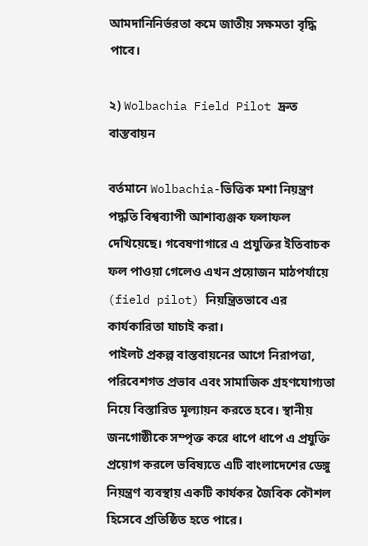আমদানিনির্ভরতা কমে জাতীয় সক্ষমতা বৃদ্ধি পাবে।

২) Wolbachia Field Pilot দ্রুত বাস্তবায়ন

বর্তমানে Wolbachia-ভিত্তিক মশা নিয়ন্ত্রণ পদ্ধতি বিশ্বব্যাপী আশাব্যঞ্জক ফলাফল দেখিয়েছে। গবেষণাগারে এ প্রযুক্তির ইতিবাচক ফল পাওয়া গেলেও এখন প্রয়োজন মাঠপর্যায়ে (field pilot) নিয়ন্ত্রিতভাবে এর কার্যকারিতা যাচাই করা।
পাইলট প্রকল্প বাস্তবায়নের আগে নিরাপত্তা, পরিবেশগত প্রভাব এবং সামাজিক গ্রহণযোগ্যতা নিয়ে বিস্তারিত মূল্যায়ন করতে হবে। স্থানীয় জনগোষ্ঠীকে সম্পৃক্ত করে ধাপে ধাপে এ প্রযুক্তি প্রয়োগ করলে ভবিষ্যতে এটি বাংলাদেশের ডেঙ্গু নিয়ন্ত্রণ ব্যবস্থায় একটি কার্যকর জৈবিক কৌশল হিসেবে প্রতিষ্ঠিত হতে পারে।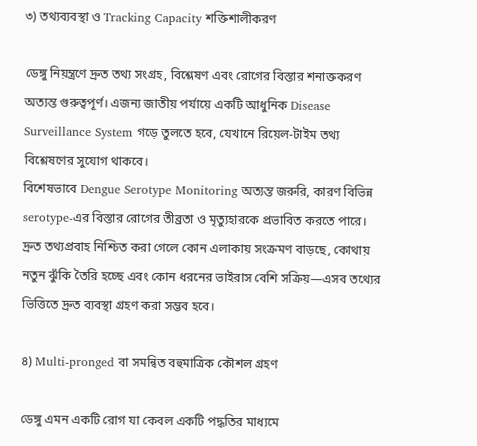৩) তথ্যব্যবস্থা ও Tracking Capacity শক্তিশালীকরণ

ডেঙ্গু নিয়ন্ত্রণে দ্রুত তথ্য সংগ্রহ, বিশ্লেষণ এবং রোগের বিস্তার শনাক্তকরণ অত্যন্ত গুরুত্বপূর্ণ। এজন্য জাতীয় পর্যায়ে একটি আধুনিক Disease Surveillance System গড়ে তুলতে হবে, যেখানে রিয়েল-টাইম তথ্য বিশ্লেষণের সুযোগ থাকবে।
বিশেষভাবে Dengue Serotype Monitoring অত্যন্ত জরুরি, কারণ বিভিন্ন serotype-এর বিস্তার রোগের তীব্রতা ও মৃত্যুহারকে প্রভাবিত করতে পারে। দ্রুত তথ্যপ্রবাহ নিশ্চিত করা গেলে কোন এলাকায় সংক্রমণ বাড়ছে, কোথায় নতুন ঝুঁকি তৈরি হচ্ছে এবং কোন ধরনের ভাইরাস বেশি সক্রিয়—এসব তথ্যের ভিত্তিতে দ্রুত ব্যবস্থা গ্রহণ করা সম্ভব হবে।

৪) Multi-pronged বা সমন্বিত বহুমাত্রিক কৌশল গ্রহণ

ডেঙ্গু এমন একটি রোগ যা কেবল একটি পদ্ধতির মাধ্যমে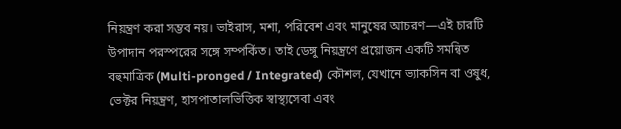নিয়ন্ত্রণ করা সম্ভব নয়। ভাইরাস, মশা, পরিবেশ এবং মানুষের আচরণ—এই চারটি উপাদান পরস্পরের সঙ্গে সম্পর্কিত। তাই ডেঙ্গু নিয়ন্ত্রণে প্রয়োজন একটি সমন্বিত বহুমাত্রিক (Multi-pronged / Integrated) কৌশল, যেখানে ভ্যাকসিন বা ওষুধ, ভেক্টর নিয়ন্ত্রণ, হাসপাতালভিত্তিক স্বাস্থ্যসেবা এবং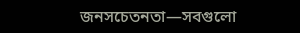জনসচেতনতা—সবগুলো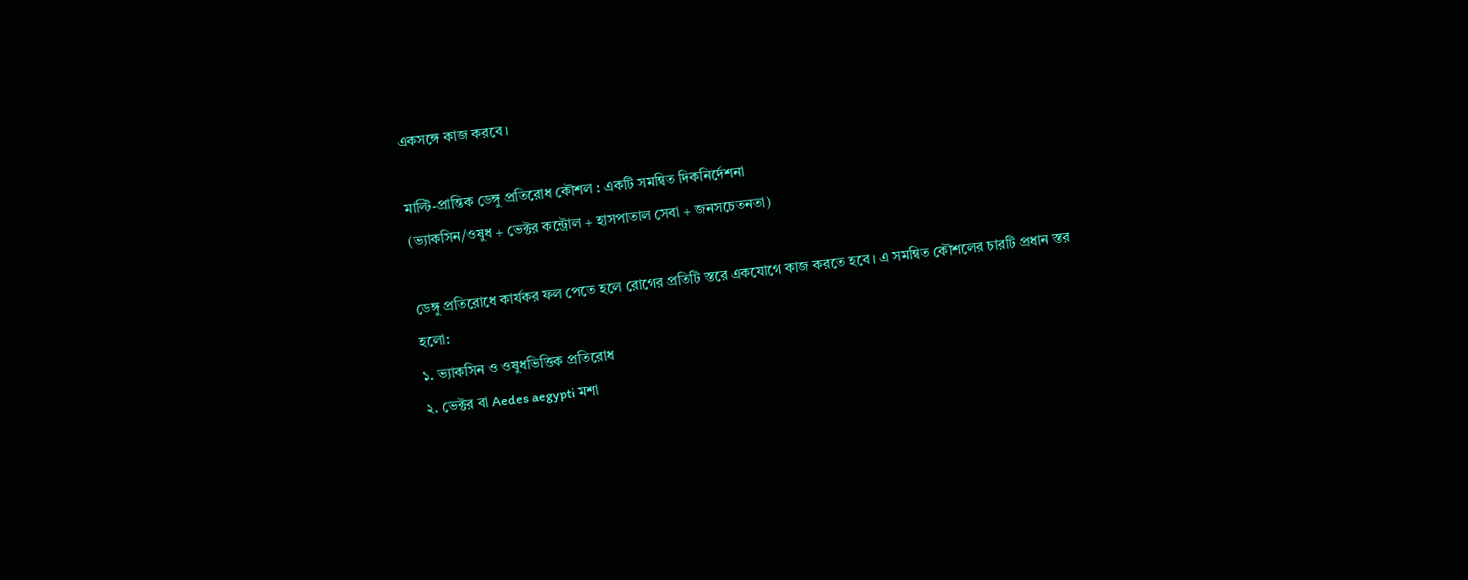একসঙ্গে কাজ করবে।

মাল্টি-প্রান্তিক ডেঙ্গু প্রতিরোধ কৌশল : একটি সমন্বিত দিকনির্দেশনা
(ভ্যাকসিন/ওষুধ + ভেক্টর কন্ট্রোল + হাসপাতাল সেবা + জনসচেতনতা)

ডেঙ্গু প্রতিরোধে কার্যকর ফল পেতে হলে রোগের প্রতিটি স্তরে একযোগে কাজ করতে হবে। এ সমন্বিত কৌশলের চারটি প্রধান স্তর হলো:
১. ভ্যাকসিন ও ওষুধভিত্তিক প্রতিরোধ
২. ভেক্টর বা Aedes aegypti মশা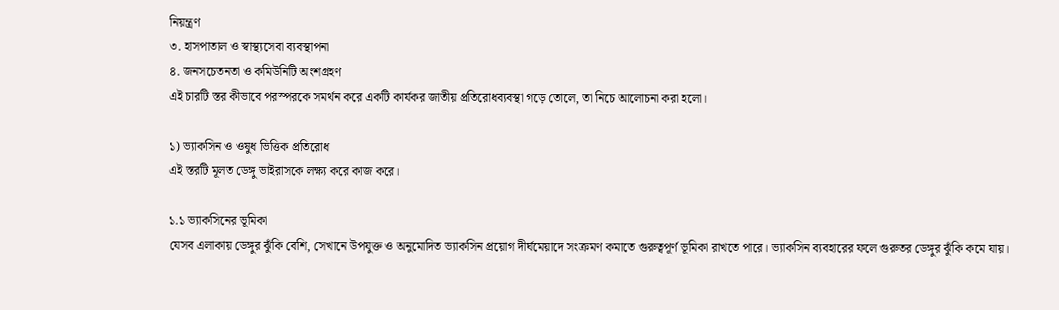নিয়ন্ত্রণ
৩. হাসপাতাল ও স্বাস্থ্যসেবা ব্যবস্থাপনা
৪. জনসচেতনতা ও কমিউনিটি অংশগ্রহণ
এই চারটি স্তর কীভাবে পরস্পরকে সমর্থন করে একটি কার্যকর জাতীয় প্রতিরোধব্যবস্থা গড়ে তোলে, তা নিচে আলোচনা করা হলো।

১) ভ্যাকসিন ও ওষুধ ভিত্তিক প্রতিরোধ
এই স্তরটি মূলত ডেঙ্গু ভাইরাসকে লক্ষ্য করে কাজ করে।

১.১ ভ্যাকসিনের ভূমিকা
যেসব এলাকায় ডেঙ্গুর ঝুঁকি বেশি, সেখানে উপযুক্ত ও অনুমোদিত ভ্যাকসিন প্রয়োগ দীর্ঘমেয়াদে সংক্রমণ কমাতে গুরুত্বপূর্ণ ভূমিকা রাখতে পারে। ভ্যাকসিন ব্যবহারের ফলে গুরুতর ডেঙ্গুর ঝুঁকি কমে যায়।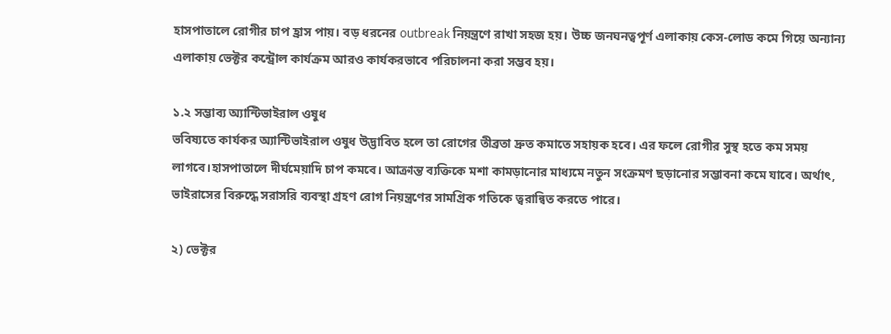হাসপাতালে রোগীর চাপ হ্রাস পায়। বড় ধরনের outbreak নিয়ন্ত্রণে রাখা সহজ হয়। উচ্চ জনঘনত্বপূর্ণ এলাকায় কেস-লোড কমে গিয়ে অন্যান্য এলাকায় ভেক্টর কন্ট্রোল কার্যক্রম আরও কার্যকরভাবে পরিচালনা করা সম্ভব হয়।

১.২ সম্ভাব্য অ্যান্টিভাইরাল ওষুধ
ভবিষ্যতে কার্যকর অ্যান্টিভাইরাল ওষুধ উদ্ভাবিত হলে তা রোগের তীব্রতা দ্রুত কমাতে সহায়ক হবে। এর ফলে রোগীর সুস্থ হতে কম সময় লাগবে।হাসপাতালে দীর্ঘমেয়াদি চাপ কমবে। আক্রান্ত ব্যক্তিকে মশা কামড়ানোর মাধ্যমে নতুন সংক্রমণ ছড়ানোর সম্ভাবনা কমে যাবে। অর্থাৎ, ভাইরাসের বিরুদ্ধে সরাসরি ব্যবস্থা গ্রহণ রোগ নিয়ন্ত্রণের সামগ্রিক গতিকে ত্বরান্বিত করতে পারে।

২) ভেক্টর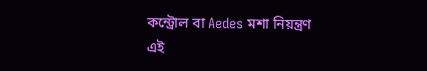কন্ট্রোল বা Aedes মশা নিয়ন্ত্রণ
এই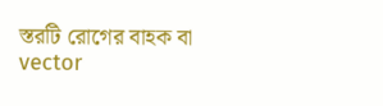স্তরটি রোগের বাহক বা vector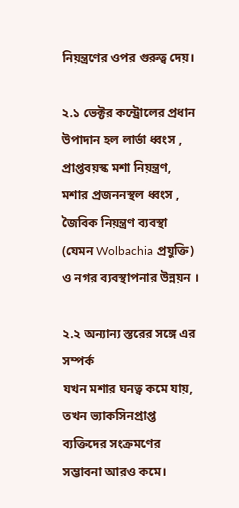নিয়ন্ত্রণের ওপর গুরুত্ব দেয়।

২.১ ভেক্টর কন্ট্রোলের প্রধান উপাদান হল লার্ভা ধ্বংস , প্রাপ্তবয়স্ক মশা নিয়ন্ত্রণ, মশার প্রজননস্থল ধ্বংস , জৈবিক নিয়ন্ত্রণ ব্যবস্থা (যেমন Wolbachia প্রযুক্তি) ও নগর ব্যবস্থাপনার উন্নয়ন ।

২.২ অন্যান্য স্তরের সঙ্গে এর সম্পর্ক
যখন মশার ঘনত্ব কমে যায়, তখন ভ্যাকসিনপ্রাপ্ত ব্যক্তিদের সংক্রমণের সম্ভাবনা আরও কমে।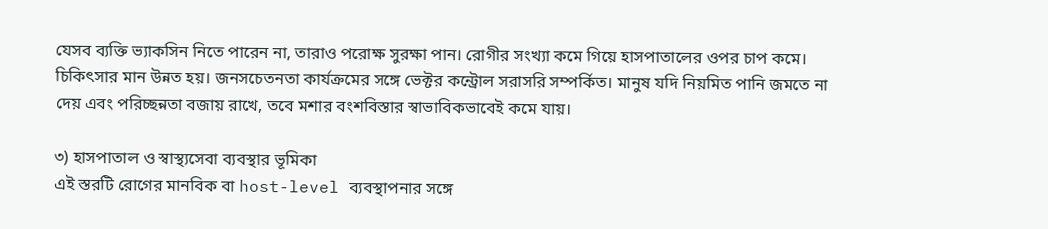যেসব ব্যক্তি ভ্যাকসিন নিতে পারেন না, তারাও পরোক্ষ সুরক্ষা পান। রোগীর সংখ্যা কমে গিয়ে হাসপাতালের ওপর চাপ কমে। চিকিৎসার মান উন্নত হয়। জনসচেতনতা কার্যক্রমের সঙ্গে ভেক্টর কন্ট্রোল সরাসরি সম্পর্কিত। মানুষ যদি নিয়মিত পানি জমতে না দেয় এবং পরিচ্ছন্নতা বজায় রাখে, তবে মশার বংশবিস্তার স্বাভাবিকভাবেই কমে যায়।

৩) হাসপাতাল ও স্বাস্থ্যসেবা ব্যবস্থার ভূমিকা
এই স্তরটি রোগের মানবিক বা host-level ব্যবস্থাপনার সঙ্গে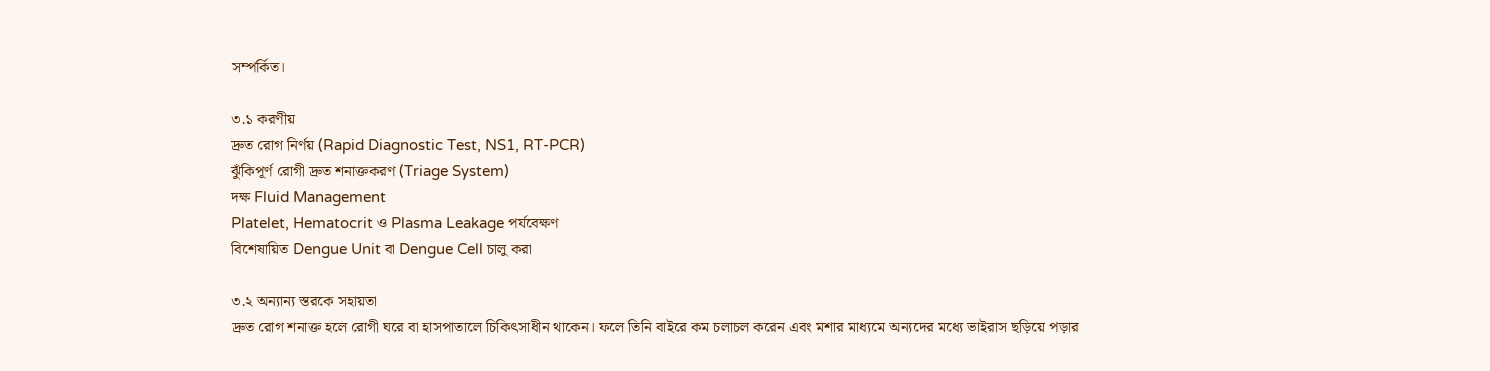সম্পর্কিত।

৩.১ করণীয়
দ্রুত রোগ নির্ণয় (Rapid Diagnostic Test, NS1, RT-PCR)
ঝুঁকিপূর্ণ রোগী দ্রুত শনাক্তকরণ (Triage System)
দক্ষ Fluid Management
Platelet, Hematocrit ও Plasma Leakage পর্যবেক্ষণ
বিশেষায়িত Dengue Unit বা Dengue Cell চালু করা

৩.২ অন্যান্য স্তরকে সহায়তা
দ্রুত রোগ শনাক্ত হলে রোগী ঘরে বা হাসপাতালে চিকিৎসাধীন থাকেন। ফলে তিনি বাইরে কম চলাচল করেন এবং মশার মাধ্যমে অন্যদের মধ্যে ভাইরাস ছড়িয়ে পড়ার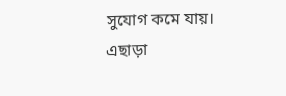সুযোগ কমে যায়।
এছাড়া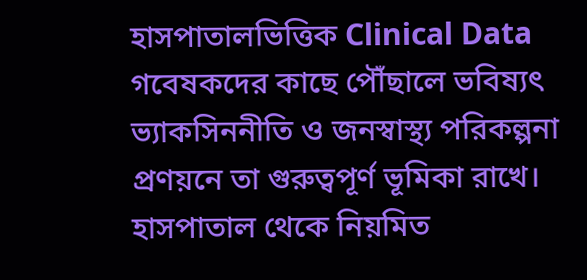হাসপাতালভিত্তিক Clinical Data গবেষকদের কাছে পৌঁছালে ভবিষ্যৎ ভ্যাকসিননীতি ও জনস্বাস্থ্য পরিকল্পনা প্রণয়নে তা গুরুত্বপূর্ণ ভূমিকা রাখে।
হাসপাতাল থেকে নিয়মিত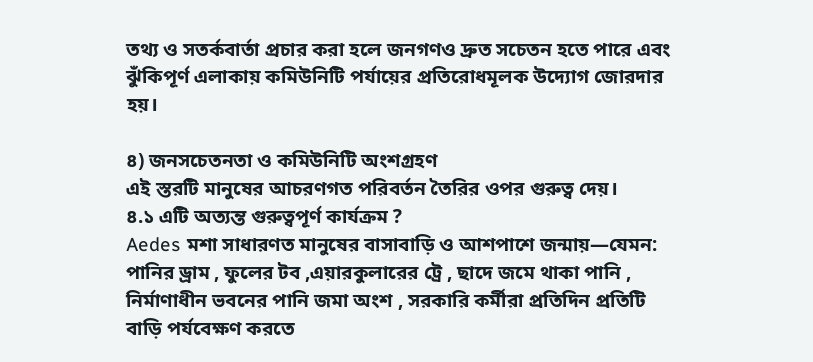তথ্য ও সতর্কবার্তা প্রচার করা হলে জনগণও দ্রুত সচেতন হতে পারে এবং ঝুঁকিপূর্ণ এলাকায় কমিউনিটি পর্যায়ের প্রতিরোধমূলক উদ্যোগ জোরদার হয়।

৪) জনসচেতনতা ও কমিউনিটি অংশগ্রহণ
এই স্তরটি মানুষের আচরণগত পরিবর্তন তৈরির ওপর গুরুত্ব দেয়।
৪.১ এটি অত্যন্ত গুরুত্বপূর্ণ কার্যক্রম ?
Aedes মশা সাধারণত মানুষের বাসাবাড়ি ও আশপাশে জন্মায়—যেমন: পানির ড্রাম , ফুলের টব ,এয়ারকুলারের ট্রে , ছাদে জমে থাকা পানি , নির্মাণাধীন ভবনের পানি জমা অংশ , সরকারি কর্মীরা প্রতিদিন প্রতিটি বাড়ি পর্যবেক্ষণ করতে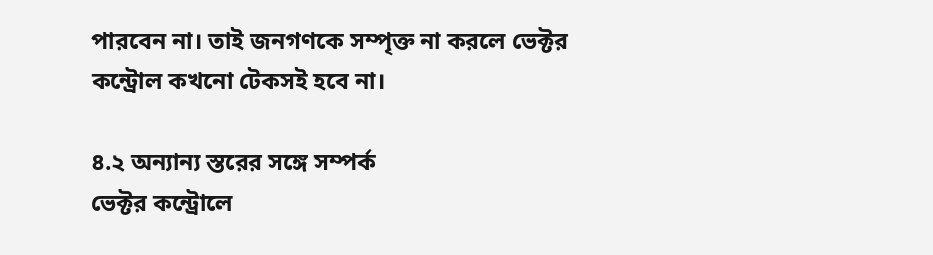পারবেন না। তাই জনগণকে সম্পৃক্ত না করলে ভেক্টর কন্ট্রোল কখনো টেকসই হবে না।

৪.২ অন্যান্য স্তরের সঙ্গে সম্পর্ক
ভেক্টর কন্ট্রোলে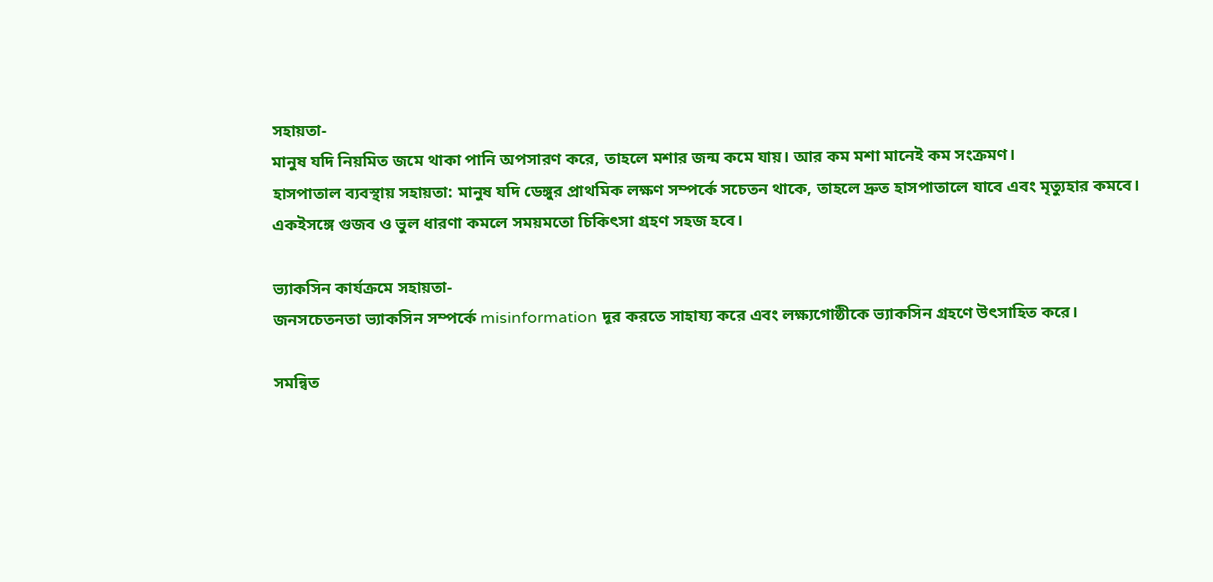সহায়তা-
মানুষ যদি নিয়মিত জমে থাকা পানি অপসারণ করে, তাহলে মশার জন্ম কমে যায়। আর কম মশা মানেই কম সংক্রমণ।
হাসপাতাল ব্যবস্থায় সহায়তা: মানুষ যদি ডেঙ্গুর প্রাথমিক লক্ষণ সম্পর্কে সচেতন থাকে, তাহলে দ্রুত হাসপাতালে যাবে এবং মৃত্যুহার কমবে। একইসঙ্গে গুজব ও ভুল ধারণা কমলে সময়মতো চিকিৎসা গ্রহণ সহজ হবে।

ভ্যাকসিন কার্যক্রমে সহায়তা-
জনসচেতনতা ভ্যাকসিন সম্পর্কে misinformation দূর করতে সাহায্য করে এবং লক্ষ্যগোষ্ঠীকে ভ্যাকসিন গ্রহণে উৎসাহিত করে।

সমন্বিত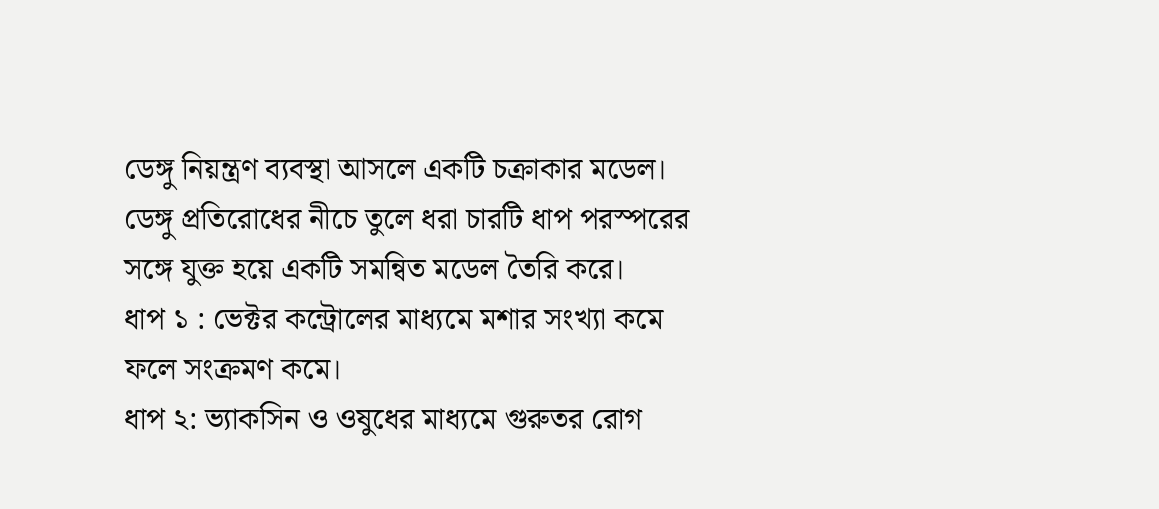ডেঙ্গু নিয়ন্ত্রণ ব্যবস্থা আসলে একটি চক্রাকার মডেল। ডেঙ্গু প্রতিরোধের নীচে তুলে ধরা চারটি ধাপ পরস্পরের সঙ্গে যুক্ত হয়ে একটি সমন্বিত মডেল তৈরি করে।
ধাপ ১ : ভেক্টর কন্ট্রোলের মাধ্যমে মশার সংখ্যা কমে ফলে সংক্রমণ কমে।
ধাপ ২: ভ্যাকসিন ও ওষুধের মাধ্যমে গুরুতর রোগ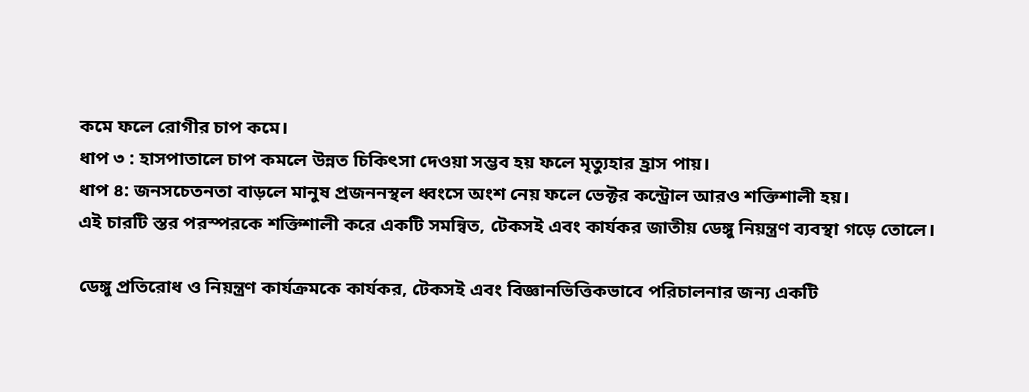কমে ফলে রোগীর চাপ কমে।
ধাপ ৩ : হাসপাতালে চাপ কমলে উন্নত চিকিৎসা দেওয়া সম্ভব হয় ফলে মৃত্যুহার হ্রাস পায়।
ধাপ ৪: জনসচেতনতা বাড়লে মানুষ প্রজননস্থল ধ্বংসে অংশ নেয় ফলে ভেক্টর কন্ট্রোল আরও শক্তিশালী হয়।
এই চারটি স্তর পরস্পরকে শক্তিশালী করে একটি সমন্বিত, টেকসই এবং কার্যকর জাতীয় ডেঙ্গু নিয়ন্ত্রণ ব্যবস্থা গড়ে তোলে।

ডেঙ্গু প্রতিরোধ ও নিয়ন্ত্রণ কার্যক্রমকে কার্যকর, টেকসই এবং বিজ্ঞানভিত্তিকভাবে পরিচালনার জন্য একটি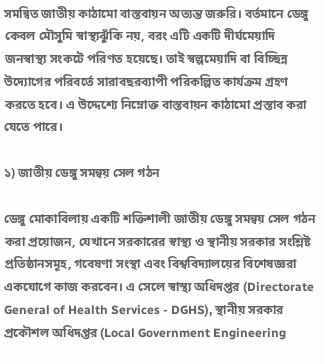সমন্বিত জাতীয় কাঠামো বাস্তবায়ন অত্যন্ত জরুরি। বর্তমানে ডেঙ্গু কেবল মৌসুমি স্বাস্থ্যঝুঁকি নয়, বরং এটি একটি দীর্ঘমেয়াদি জনস্বাস্থ্য সংকটে পরিণত হয়েছে। তাই স্বল্পমেয়াদি বা বিচ্ছিন্ন উদ্যোগের পরিবর্তে সারাবছরব্যাপী পরিকল্পিত কার্যক্রম গ্রহণ করতে হবে। এ উদ্দেশ্যে নিম্নোক্ত বাস্তবায়ন কাঠামো প্রস্তাব করা যেতে পারে।

১) জাতীয় ডেঙ্গু সমন্বয় সেল গঠন

ডেঙ্গু মোকাবিলায় একটি শক্তিশালী জাতীয় ডেঙ্গু সমন্বয় সেল গঠন করা প্রয়োজন, যেখানে সরকারের স্বাস্থ্য ও স্থানীয় সরকার সংশ্লিষ্ট প্রতিষ্ঠানসমূহ, গবেষণা সংস্থা এবং বিশ্ববিদ্যালয়ের বিশেষজ্ঞরা একযোগে কাজ করবেন। এ সেলে স্বাস্থ্য অধিদপ্তর (Directorate General of Health Services - DGHS), স্থানীয় সরকার প্রকৌশল অধিদপ্তর (Local Government Engineering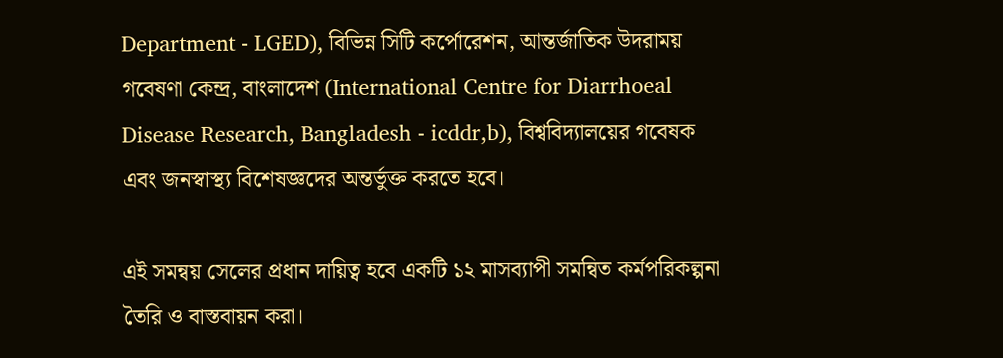Department - LGED), বিভিন্ন সিটি কর্পোরেশন, আন্তর্জাতিক উদরাময় গবেষণা কেন্দ্র, বাংলাদেশ (International Centre for Diarrhoeal Disease Research, Bangladesh - icddr,b), বিশ্ববিদ্যালয়ের গবেষক এবং জনস্বাস্থ্য বিশেষজ্ঞদের অন্তর্ভুক্ত করতে হবে।

এই সমন্বয় সেলের প্রধান দায়িত্ব হবে একটি ১২ মাসব্যাপী সমন্বিত কর্মপরিকল্পনা তৈরি ও বাস্তবায়ন করা।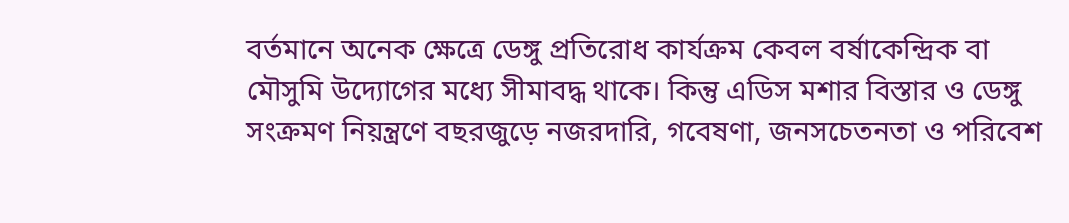বর্তমানে অনেক ক্ষেত্রে ডেঙ্গু প্রতিরোধ কার্যক্রম কেবল বর্ষাকেন্দ্রিক বা মৌসুমি উদ্যোগের মধ্যে সীমাবদ্ধ থাকে। কিন্তু এডিস মশার বিস্তার ও ডেঙ্গু সংক্রমণ নিয়ন্ত্রণে বছরজুড়ে নজরদারি, গবেষণা, জনসচেতনতা ও পরিবেশ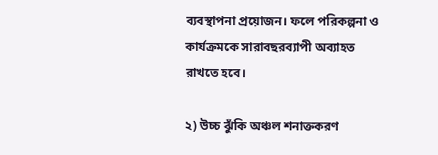ব্যবস্থাপনা প্রয়োজন। ফলে পরিকল্পনা ও কার্যক্রমকে সারাবছরব্যাপী অব্যাহত রাখতে হবে।

২) উচ্চ ঝুঁকি অঞ্চল শনাক্তকরণ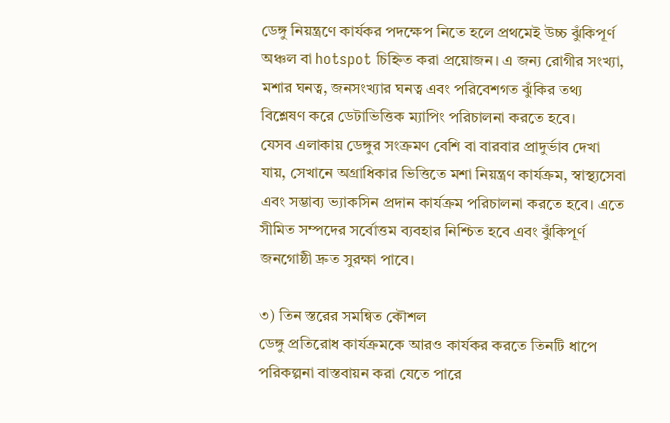ডেঙ্গু নিয়ন্ত্রণে কার্যকর পদক্ষেপ নিতে হলে প্রথমেই উচ্চ ঝুঁকিপূর্ণ অঞ্চল বা hotspot চিহ্নিত করা প্রয়োজন। এ জন্য রোগীর সংখ্যা, মশার ঘনত্ব, জনসংখ্যার ঘনত্ব এবং পরিবেশগত ঝুঁকির তথ্য বিশ্লেষণ করে ডেটাভিত্তিক ম্যাপিং পরিচালনা করতে হবে।
যেসব এলাকায় ডেঙ্গুর সংক্রমণ বেশি বা বারবার প্রাদুর্ভাব দেখা যায়, সেখানে অগ্রাধিকার ভিত্তিতে মশা নিয়ন্ত্রণ কার্যক্রম, স্বাস্থ্যসেবা এবং সম্ভাব্য ভ্যাকসিন প্রদান কার্যক্রম পরিচালনা করতে হবে। এতে সীমিত সম্পদের সর্বোত্তম ব্যবহার নিশ্চিত হবে এবং ঝুঁকিপূর্ণ জনগোষ্ঠী দ্রুত সুরক্ষা পাবে।

৩) তিন স্তরের সমন্বিত কৌশল
ডেঙ্গু প্রতিরোধ কার্যক্রমকে আরও কার্যকর করতে তিনটি ধাপে পরিকল্পনা বাস্তবায়ন করা যেতে পারে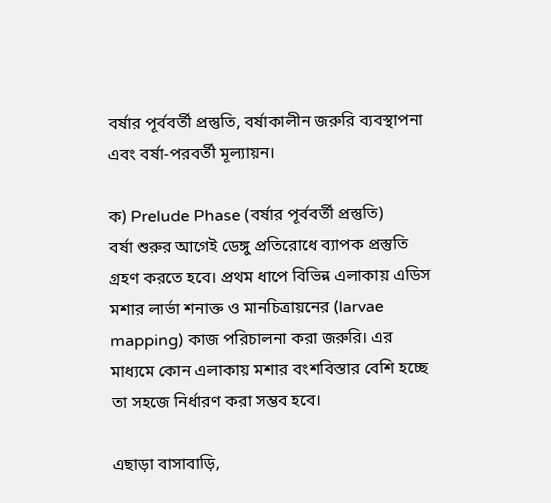বর্ষার পূর্ববর্তী প্রস্তুতি, বর্ষাকালীন জরুরি ব্যবস্থাপনা এবং বর্ষা-পরবর্তী মূল্যায়ন।

ক) Prelude Phase (বর্ষার পূর্ববর্তী প্রস্তুতি)
বর্ষা শুরুর আগেই ডেঙ্গু প্রতিরোধে ব্যাপক প্রস্তুতি গ্রহণ করতে হবে। প্রথম ধাপে বিভিন্ন এলাকায় এডিস মশার লার্ভা শনাক্ত ও মানচিত্রায়নের (larvae mapping) কাজ পরিচালনা করা জরুরি। এর মাধ্যমে কোন এলাকায় মশার বংশবিস্তার বেশি হচ্ছে তা সহজে নির্ধারণ করা সম্ভব হবে।

এছাড়া বাসাবাড়ি,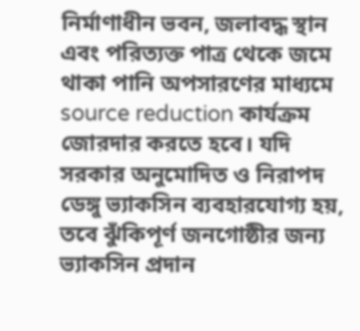নির্মাণাধীন ভবন, জলাবদ্ধ স্থান এবং পরিত্যক্ত পাত্র থেকে জমে থাকা পানি অপসারণের মাধ্যমে source reduction কার্যক্রম জোরদার করতে হবে। যদি সরকার অনুমোদিত ও নিরাপদ ডেঙ্গু ভ্যাকসিন ব্যবহারযোগ্য হয়, তবে ঝুঁকিপূর্ণ জনগোষ্ঠীর জন্য ভ্যাকসিন প্রদান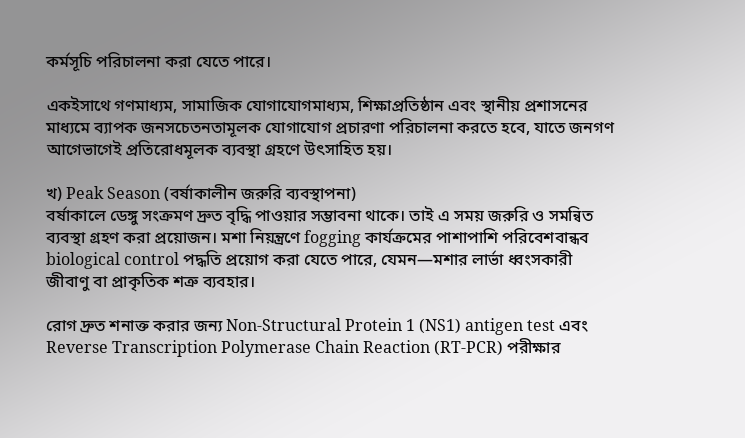কর্মসূচি পরিচালনা করা যেতে পারে।

একইসাথে গণমাধ্যম, সামাজিক যোগাযোগমাধ্যম, শিক্ষাপ্রতিষ্ঠান এবং স্থানীয় প্রশাসনের মাধ্যমে ব্যাপক জনসচেতনতামূলক যোগাযোগ প্রচারণা পরিচালনা করতে হবে, যাতে জনগণ আগেভাগেই প্রতিরোধমূলক ব্যবস্থা গ্রহণে উৎসাহিত হয়।

খ) Peak Season (বর্ষাকালীন জরুরি ব্যবস্থাপনা)
বর্ষাকালে ডেঙ্গু সংক্রমণ দ্রুত বৃদ্ধি পাওয়ার সম্ভাবনা থাকে। তাই এ সময় জরুরি ও সমন্বিত ব্যবস্থা গ্রহণ করা প্রয়োজন। মশা নিয়ন্ত্রণে fogging কার্যক্রমের পাশাপাশি পরিবেশবান্ধব biological control পদ্ধতি প্রয়োগ করা যেতে পারে, যেমন—মশার লার্ভা ধ্বংসকারী জীবাণু বা প্রাকৃতিক শত্রু ব্যবহার।

রোগ দ্রুত শনাক্ত করার জন্য Non-Structural Protein 1 (NS1) antigen test এবং Reverse Transcription Polymerase Chain Reaction (RT-PCR) পরীক্ষার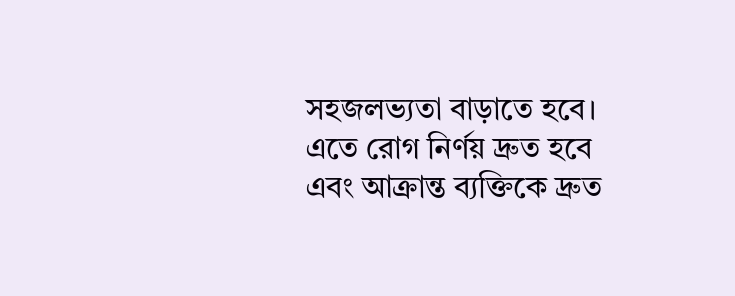সহজলভ্যতা বাড়াতে হবে। এতে রোগ নির্ণয় দ্রুত হবে এবং আক্রান্ত ব্যক্তিকে দ্রুত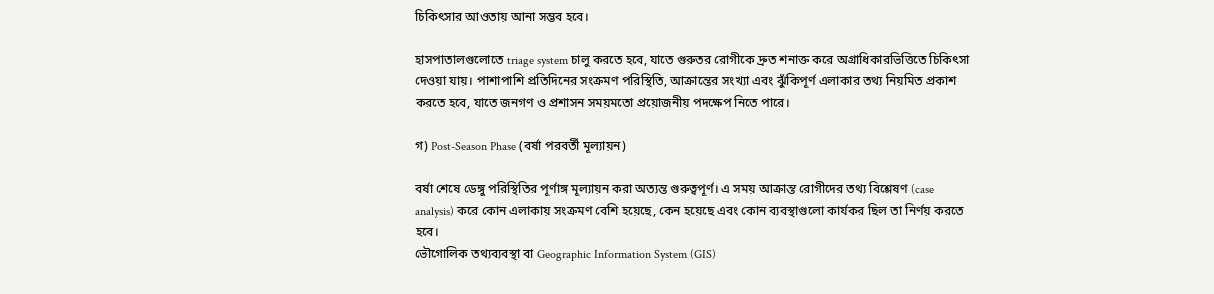চিকিৎসার আওতায় আনা সম্ভব হবে।

হাসপাতালগুলোতে triage system চালু করতে হবে, যাতে গুরুতর রোগীকে দ্রুত শনাক্ত করে অগ্রাধিকারভিত্তিতে চিকিৎসা দেওয়া যায়। পাশাপাশি প্রতিদিনের সংক্রমণ পরিস্থিতি, আক্রান্তের সংখ্যা এবং ঝুঁকিপূর্ণ এলাকার তথ্য নিয়মিত প্রকাশ করতে হবে, যাতে জনগণ ও প্রশাসন সময়মতো প্রয়োজনীয় পদক্ষেপ নিতে পারে।

গ) Post-Season Phase (বর্ষা পরবর্তী মূল্যায়ন)

বর্ষা শেষে ডেঙ্গু পরিস্থিতির পূর্ণাঙ্গ মূল্যায়ন করা অত্যন্ত গুরুত্বপূর্ণ। এ সময় আক্রান্ত রোগীদের তথ্য বিশ্লেষণ (case analysis) করে কোন এলাকায় সংক্রমণ বেশি হয়েছে, কেন হয়েছে এবং কোন ব্যবস্থাগুলো কার্যকর ছিল তা নির্ণয় করতে হবে।
ভৌগোলিক তথ্যব্যবস্থা বা Geographic Information System (GIS)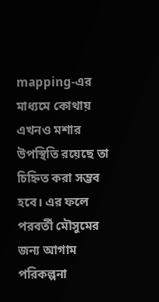mapping-এর মাধ্যমে কোথায় এখনও মশার উপস্থিতি রয়েছে তা চিহ্নিত করা সম্ভব হবে। এর ফলে পরবর্তী মৌসুমের জন্য আগাম পরিকল্পনা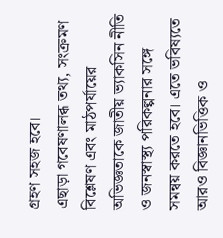গ্রহণ সহজ হবে।
এছাড়া গবেষণালব্ধ তথ্য, সংক্রমণ বিশ্লেষণ এবং মাঠপর্যায়ের অভিজ্ঞতাকে জাতীয় ভ্যাকসিন নীতি ও জনস্বাস্থ্য পরিকল্পনার সঙ্গে সমন্বয় করতে হবে। এতে ভবিষ্যতে আরও বিজ্ঞানভিত্তিক ও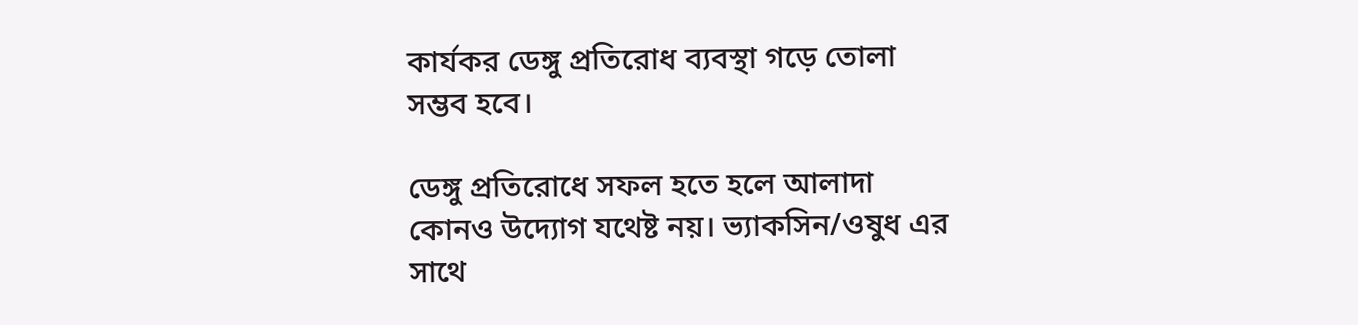কার্যকর ডেঙ্গু প্রতিরোধ ব্যবস্থা গড়ে তোলা সম্ভব হবে।

ডেঙ্গু প্রতিরোধে সফল হতে হলে আলাদা কোনও উদ্যোগ যথেষ্ট নয়। ভ্যাকসিন/ওষুধ এর সাথে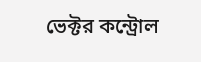ভেক্টর কন্ট্রোল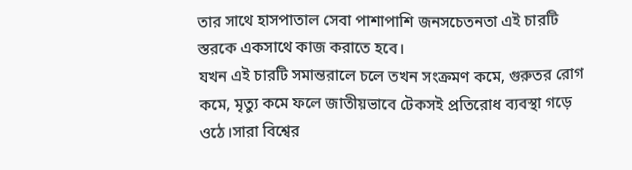তার সাথে হাসপাতাল সেবা পাশাপাশি জনসচেতনতা এই চারটি স্তরকে একসাথে কাজ করাতে হবে।
যখন এই চারটি সমান্তরালে চলে তখন সংক্রমণ কমে, গুরুতর রোগ কমে, মৃত্যু কমে ফলে জাতীয়ভাবে টেকসই প্রতিরোধ ব্যবস্থা গড়ে ওঠে।সারা বিশ্বের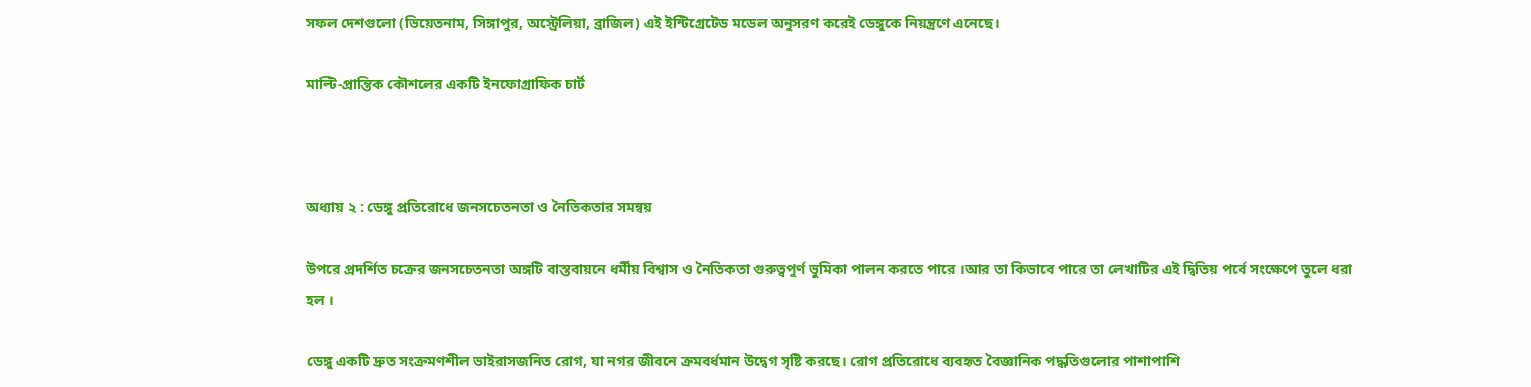সফল দেশগুলো (ভিয়েতনাম, সিঙ্গাপুর, অস্ট্রেলিয়া, ব্রাজিল) এই ইন্টিগ্রেটেড মডেল অনুসরণ করেই ডেঙ্গুকে নিয়ন্ত্রণে এনেছে।

মাল্টি-প্রান্তিক কৌশলের একটি ইনফোগ্রাফিক চার্ট



অধ্যায় ২ : ডেঙ্গু প্রতিরোধে জনসচেতনতা ও নৈতিকতার সমন্বয়

উপরে প্রদর্শিত চক্রের জনসচেতনতা অঙ্গটি বাস্তবায়নে ধর্মীয় বিশ্বাস ও নৈতিকতা গুরুত্বপুর্ণ ভুমিকা পালন করতে পারে ।আর তা কিভাবে পারে তা লেখাটির এই দ্বিতিয় পর্বে সংক্ষেপে তুলে ধরা হল ।

ডেঙ্গু একটি দ্রুত সংক্রমণশীল ভাইরাসজনিত রোগ, যা নগর জীবনে ক্রমবর্ধমান উদ্বেগ সৃষ্টি করছে। রোগ প্রতিরোধে ব্যবহৃত বৈজ্ঞানিক পদ্ধতিগুলোর পাশাপাশি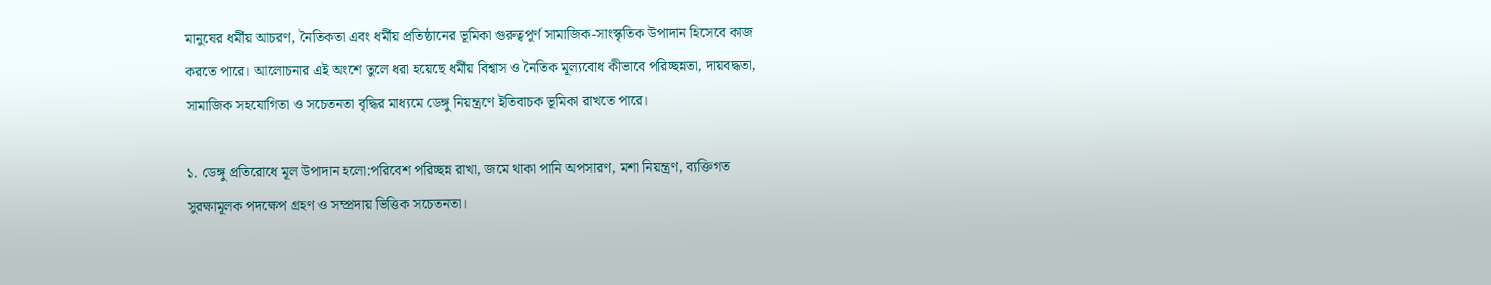মানুষের ধর্মীয় আচরণ, নৈতিকতা এবং ধর্মীয় প্রতিষ্ঠানের ভূমিকা গুরুত্বপূর্ণ সামাজিক-সাংস্কৃতিক উপাদান হিসেবে কাজ করতে পারে। আলোচনার এই অংশে তুলে ধরা হয়েছে ধর্মীয় বিশ্বাস ও নৈতিক মূল্যবোধ কীভাবে পরিচ্ছন্নতা, দায়বদ্ধতা, সামাজিক সহযোগিতা ও সচেতনতা বৃদ্ধির মাধ্যমে ডেঙ্গু নিয়ন্ত্রণে ইতিবাচক ভূমিকা রাখতে পারে।

১. ডেঙ্গু প্রতিরোধে মূল উপাদান হলো:পরিবেশ পরিচ্ছন্ন রাখা, জমে থাকা পানি অপসারণ, মশা নিয়ন্ত্রণ, ব্যক্তিগত সুরক্ষামূলক পদক্ষেপ গ্রহণ ও সম্প্রদায় ভিত্তিক সচেতনতা।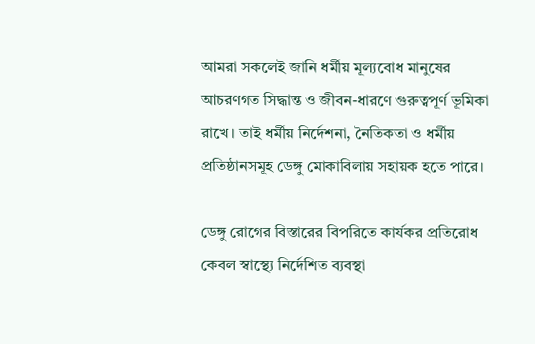আমরা সকলেই জানি ধর্মীয় মূল্যবোধ মানুষের আচরণগত সিদ্ধান্ত ও জীবন-ধারণে গুরুত্বপূর্ণ ভূমিকা রাখে। তাই ধর্মীয় নির্দেশনা, নৈতিকতা ও ধর্মীয় প্রতিষ্ঠানসমূহ ডেঙ্গু মোকাবিলায় সহায়ক হতে পারে।

ডেঙ্গু রোগের বিস্তারের বিপরিতে কার্যকর প্রতিরোধ কেবল স্বাস্থ্যে নির্দেশিত ব্যবস্থা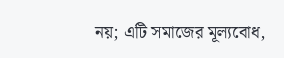নয়; এটি সমাজের মূল্যবোধ,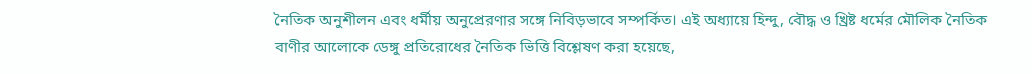নৈতিক অনুশীলন এবং ধর্মীয় অনুপ্রেরণার সঙ্গে নিবিড়ভাবে সম্পর্কিত। এই অধ্যায়ে হিন্দু, বৌদ্ধ ও খ্রিষ্ট ধর্মের মৌলিক নৈতিক বাণীর আলোকে ডেঙ্গু প্রতিরোধের নৈতিক ভিত্তি বিশ্লেষণ করা হয়েছে,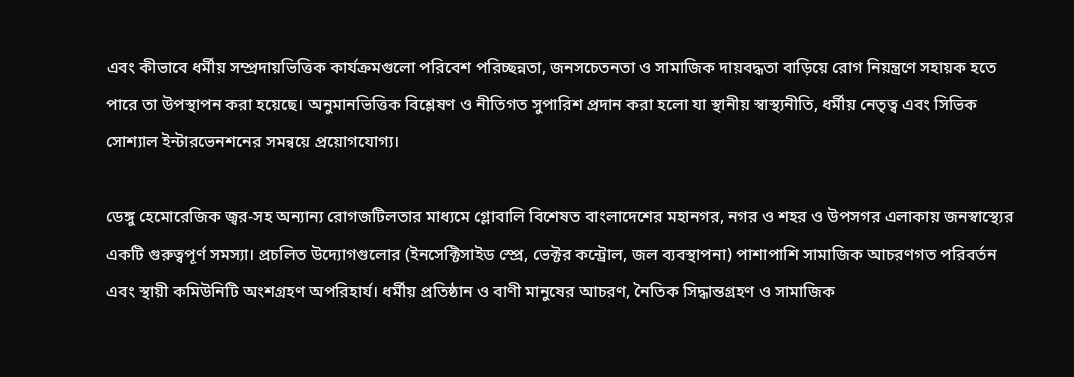এবং কীভাবে ধর্মীয় সম্প্রদায়ভিত্তিক কার্যক্রমগুলো পরিবেশ পরিচ্ছন্নতা, জনসচেতনতা ও সামাজিক দায়বদ্ধতা বাড়িয়ে রোগ নিয়ন্ত্রণে সহায়ক হতে পারে তা উপস্থাপন করা হয়েছে। অনুমানভিত্তিক বিশ্লেষণ ও নীতিগত সুপারিশ প্রদান করা হলো যা স্থানীয় স্বাস্থ্যনীতি, ধর্মীয় নেতৃত্ব এবং সিভিক সোশ্যাল ইন্টারভেনশনের সমন্বয়ে প্রয়োগযোগ্য।

ডেঙ্গু হেমোরেজিক জ্বর-সহ অন্যান্য রোগজটিলতার মাধ্যমে গ্লোবালি বিশেষত বাংলাদেশের মহানগর, নগর ও শহর ও উপসগর এলাকায় জনস্বাস্থ্যের একটি গুরুত্বপূর্ণ সমস্যা। প্রচলিত উদ্যোগগুলোর (ইনসেক্টিসাইড স্প্রে, ভেক্টর কন্ট্রোল, জল ব্যবস্থাপনা) পাশাপাশি সামাজিক আচরণগত পরিবর্তন এবং স্থায়ী কমিউনিটি অংশগ্রহণ অপরিহার্য। ধর্মীয় প্রতিষ্ঠান ও বাণী মানুষের আচরণ, নৈতিক সিদ্ধান্তগ্রহণ ও সামাজিক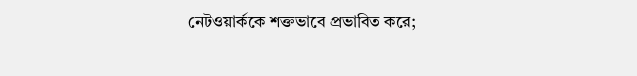নেটওয়ার্ককে শক্তভাবে প্রভাবিত করে;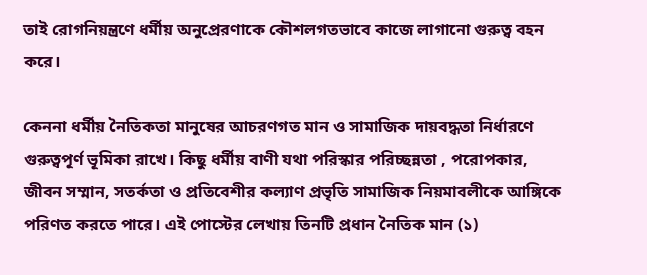তাই রোগনিয়ন্ত্রণে ধর্মীয় অনুপ্রেরণাকে কৌশলগতভাবে কাজে লাগানো গুরুত্ব বহন করে।

কেননা ধর্মীয় নৈতিকতা মানুষের আচরণগত মান ও সামাজিক দায়বদ্ধতা নির্ধারণে গুরুত্বপূর্ণ ভূমিকা রাখে। কিছু ধর্মীয় বাণী যথা পরিস্কার পরিচ্ছন্নতা , পরোপকার, জীবন সম্মান, সতর্কতা ও প্রতিবেশীর কল্যাণ প্রভৃতি সামাজিক নিয়মাবলীকে আঙ্গিকে পরিণত করতে পারে। এই পোস্টের লেখায় তিনটি প্রধান নৈতিক মান (১)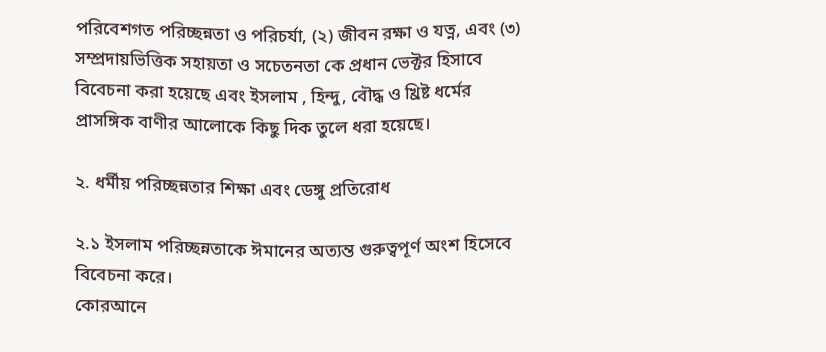পরিবেশগত পরিচ্ছন্নতা ও পরিচর্যা, (২) জীবন রক্ষা ও যত্ন, এবং (৩) সম্প্রদায়ভিত্তিক সহায়তা ও সচেতনতা কে প্রধান ভেক্টর হিসাবে বিবেচনা করা হয়েছে এবং ইসলাম , হিন্দু, বৌদ্ধ ও খ্রিষ্ট ধর্মের প্রাসঙ্গিক বাণীর আলোকে কিছু দিক তুলে ধরা হয়েছে।

২. ধর্মীয় পরিচ্ছন্নতার শিক্ষা এবং ডেঙ্গু প্রতিরোধ

২.১ ইসলাম পরিচ্ছন্নতাকে ঈমানের অত্যন্ত গুরুত্বপূর্ণ অংশ হিসেবে বিবেচনা করে।
কোরআনে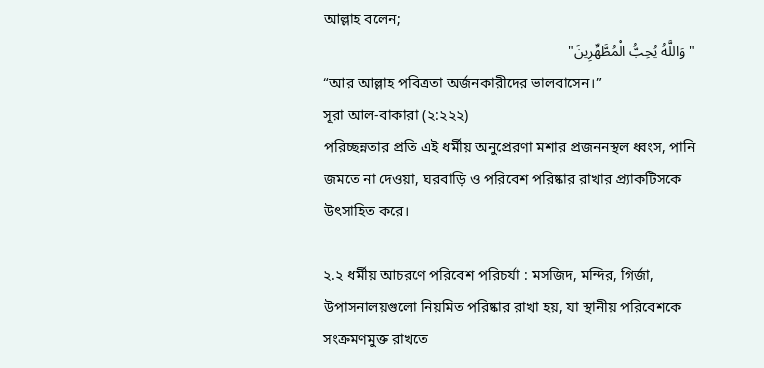আল্লাহ বলেন;
"وَاللَّهُ يُحِبُّ الْمُطَّهِّرِينَ"
“আর আল্লাহ পবিত্রতা অর্জনকারীদের ভালবাসেন।”
সূরা আল-বাকারা (২:২২২)
পরিচ্ছন্নতার প্রতি এই ধর্মীয় অনুপ্রেরণা মশার প্রজননস্থল ধ্বংস, পানি জমতে না দেওয়া, ঘরবাড়ি ও পরিবেশ পরিষ্কার রাখার প্র্যাকটিসকে উৎসাহিত করে।

২.২ ধর্মীয় আচরণে পরিবেশ পরিচর্যা : মসজিদ, মন্দির, গির্জা, উপাসনালয়গুলো নিয়মিত পরিষ্কার রাখা হয়, যা স্থানীয় পরিবেশকে সংক্রমণমুক্ত রাখতে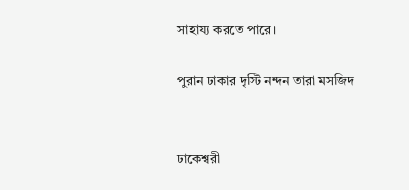সাহায্য করতে পারে।

পুরান ঢাকার দৃস্টি নন্দন তারা মসজিদ


ঢাকেশ্বরী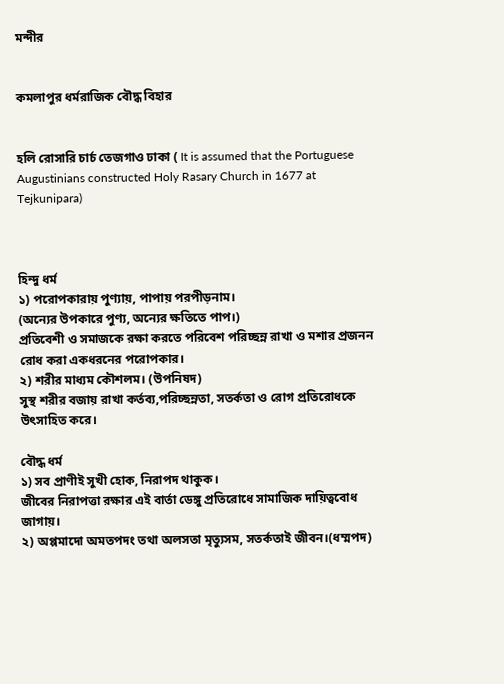মন্দীর


কমলাপুর ধর্মরাজিক বৌদ্ধ বিহার


হলি রোসারি চার্চ তেজগাও ঢাকা ( It is assumed that the Portuguese Augustinians constructed Holy Rasary Church in 1677 at Tejkunipara)



হিন্দু ধর্ম
১) পরোপকারায় পুণ্যায়, পাপায় পরপীড়নাম।
(অন্যের উপকারে পুণ্য, অন্যের ক্ষতিতে পাপ।)
প্রতিবেশী ও সমাজকে রক্ষা করতে পরিবেশ পরিচ্ছন্ন রাখা ও মশার প্রজনন রোধ করা একধরনের পরোপকার।
২) শরীর মাধ্যম কৌশলম। (উপনিষদ)
সুস্থ শরীর বজায় রাখা কর্তব্য,পরিচ্ছন্নতা, সতর্কতা ও রোগ প্রতিরোধকে উৎসাহিত করে।

বৌদ্ধ ধর্ম
১) সব প্রাণীই সুখী হোক, নিরাপদ থাকুক।
জীবের নিরাপত্তা রক্ষার এই বার্তা ডেঙ্গু প্রতিরোধে সামাজিক দায়িত্ববোধ জাগায়।
২) অপ্পমাদো অমতপদং তথা অলসতা মৃত্যুসম, সতর্কতাই জীবন।(ধম্মপদ)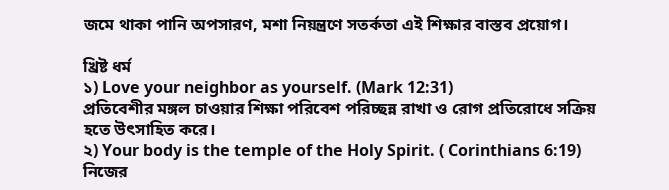জমে থাকা পানি অপসারণ, মশা নিয়ন্ত্রণে সতর্কতা এই শিক্ষার বাস্তব প্রয়োগ।

খ্রিষ্ট ধর্ম
১) Love your neighbor as yourself. (Mark 12:31)
প্রতিবেশীর মঙ্গল চাওয়ার শিক্ষা পরিবেশ পরিচ্ছন্ন রাখা ও রোগ প্রতিরোধে সক্রিয় হতে উৎসাহিত করে।
২) Your body is the temple of the Holy Spirit. ( Corinthians 6:19)
নিজের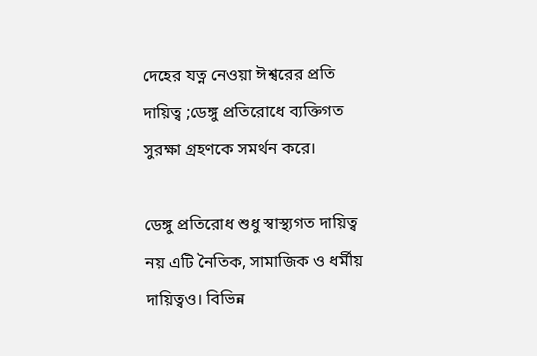দেহের যত্ন নেওয়া ঈশ্বরের প্রতি দায়িত্ব ;ডেঙ্গু প্রতিরোধে ব্যক্তিগত সুরক্ষা গ্রহণকে সমর্থন করে।

ডেঙ্গু প্রতিরোধ শুধু স্বাস্থ্যগত দায়িত্ব নয় এটি নৈতিক, সামাজিক ও ধর্মীয় দায়িত্বও। বিভিন্ন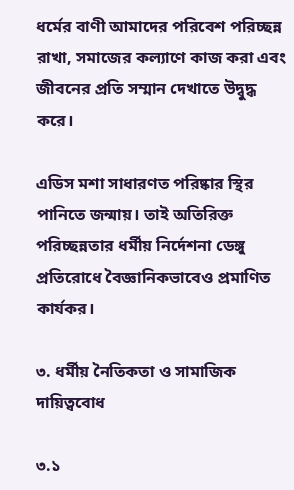ধর্মের বাণী আমাদের পরিবেশ পরিচ্ছন্ন রাখা, সমাজের কল্যাণে কাজ করা এবং জীবনের প্রতি সম্মান দেখাতে উদ্বুদ্ধ করে।

এডিস মশা সাধারণত পরিষ্কার স্থির পানিতে জন্মায়। তাই অতিরিক্ত পরিচ্ছন্নতার ধর্মীয় নির্দেশনা ডেঙ্গু প্রতিরোধে বৈজ্ঞানিকভাবেও প্রমাণিত কার্যকর।

৩. ধর্মীয় নৈতিকতা ও সামাজিক দায়িত্ববোধ

৩.১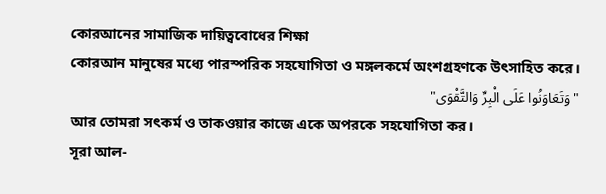কোরআনের সামাজিক দায়িত্ববোধের শিক্ষা
কোরআন মানুষের মধ্যে পারস্পরিক সহযোগিতা ও মঙ্গলকর্মে অংশগ্রহণকে উৎসাহিত করে।
"وَتَعَاوَنُوا عَلَى الْبِرِّ وَالتَّقْوَى"
আর তোমরা সৎকর্ম ও তাকওয়ার কাজে একে অপরকে সহযোগিতা কর।
সূরা আল-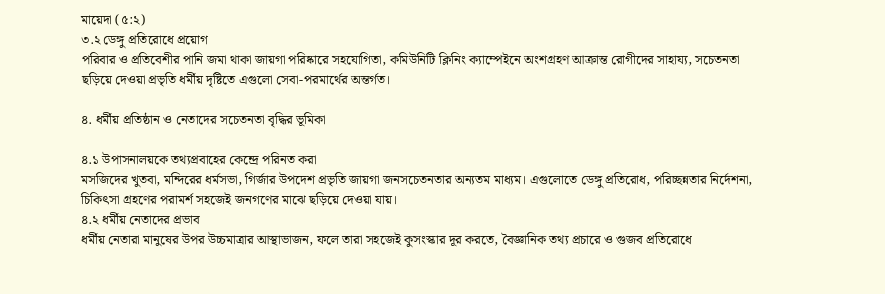মায়েদা (৫:২)
৩.২ ডেঙ্গু প্রতিরোধে প্রয়োগ
পরিবার ও প্রতিবেশীর পানি জমা থাকা জায়গা পরিষ্কারে সহযোগিতা, কমিউনিটি ক্লিনিং ক্যাম্পেইনে অংশগ্রহণ আক্রান্ত রোগীদের সাহায্য, সচেতনতা ছড়িয়ে দেওয়া প্রভৃতি ধর্মীয় দৃষ্টিতে এগুলো সেবা-পরমার্থের অন্তর্গত।

৪. ধর্মীয় প্রতিষ্ঠান ও নেতাদের সচেতনতা বৃদ্ধির ভূমিকা

৪.১ উপাসনালয়কে তথ্যপ্রবাহের কেন্দ্রে পরিনত করা
মসজিদের খুতবা, মন্দিরের ধর্মসভা, গির্জার উপদেশ প্রভৃতি জায়গা জনসচেতনতার অন্যতম মাধ্যম। এগুলোতে ডেঙ্গু প্রতিরোধ, পরিচ্ছন্নতার নির্দেশনা, চিকিৎসা গ্রহণের পরামর্শ সহজেই জনগণের মাঝে ছড়িয়ে দেওয়া যায়।
৪.২ ধর্মীয় নেতাদের প্রভাব
ধর্মীয় নেতারা মানুষের উপর উচ্চমাত্রার আস্থাভাজন, ফলে তারা সহজেই কুসংস্কার দূর করতে, বৈজ্ঞানিক তথ্য প্রচারে ও গুজব প্রতিরোধে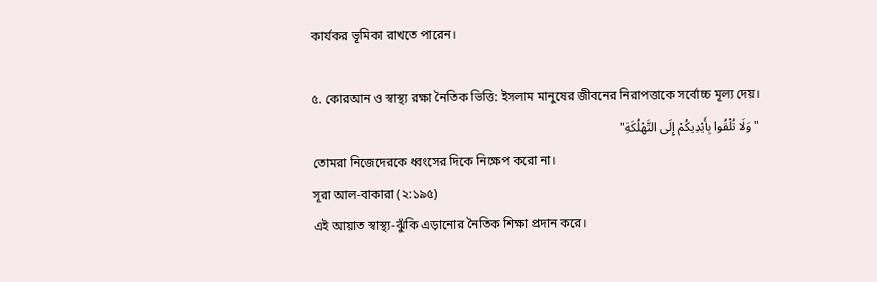কার্যকর ভূমিকা রাখতে পারেন।

৫. কোরআন ও স্বাস্থ্য রক্ষা নৈতিক ভিত্তি: ইসলাম মানুষের জীবনের নিরাপত্তাকে সর্বোচ্চ মূল্য দেয়।
"وَلَا تُلْقُوا بِأَيْدِيكُمْ إِلَى التَّهْلُكَةِ"
তোমরা নিজেদেরকে ধ্বংসের দিকে নিক্ষেপ করো না।
সূরা আল-বাকারা (২:১৯৫)
এই আয়াত স্বাস্থ্য-ঝুঁকি এড়ানোর নৈতিক শিক্ষা প্রদান করে।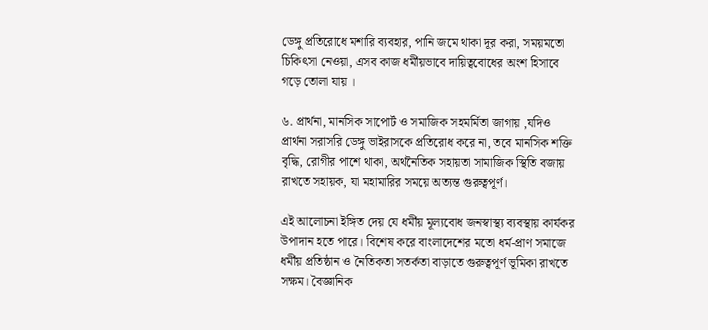ডেঙ্গু প্রতিরোধে মশারি ব্যবহার, পানি জমে থাকা দূর করা, সময়মতো চিকিৎসা নেওয়া, এসব কাজ ধর্মীয়ভাবে দায়িত্ববোধের অংশ হিসাবে গড়ে তোলা যায় ।

৬. প্রার্থনা, মানসিক সাপোর্ট ও সমাজিক সহমর্মিতা জাগায় ,যদিও প্রার্থনা সরাসরি ডেঙ্গু ভাইরাসকে প্রতিরোধ করে না, তবে মানসিক শক্তি বৃদ্ধি, রোগীর পাশে থাকা, অর্থনৈতিক সহায়তা সামাজিক স্থিতি বজায় রাখতে সহায়ক, যা মহামারির সময়ে অত্যন্ত গুরুত্বপূর্ণ।

এই আলোচনা ইঙ্গিত দেয় যে ধর্মীয় মূল্যবোধ জনস্বাস্থ্য ব্যবস্থায় কার্যকর উপাদান হতে পারে। বিশেষ করে বাংলাদেশের মতো ধর্ম-প্রাণ সমাজে ধর্মীয় প্রতিষ্ঠান ও নৈতিকতা সতর্কতা বাড়াতে গুরুত্বপূর্ণ ভূমিকা রাখতে সক্ষম। বৈজ্ঞানিক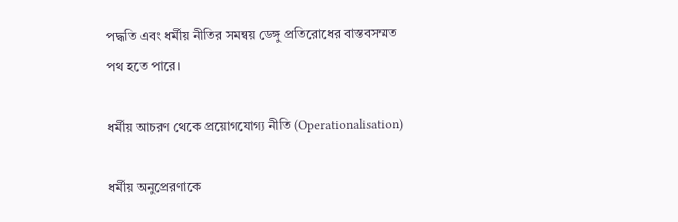পদ্ধতি এবং ধর্মীয় নীতির সমন্বয় ডেঙ্গু প্রতিরোধের বাস্তবসম্মত পথ হতে পারে।

ধর্মীয় আচরণ থেকে প্রয়োগযোগ্য নীতি (Operationalisation)

ধর্মীয় অনুপ্রেরণাকে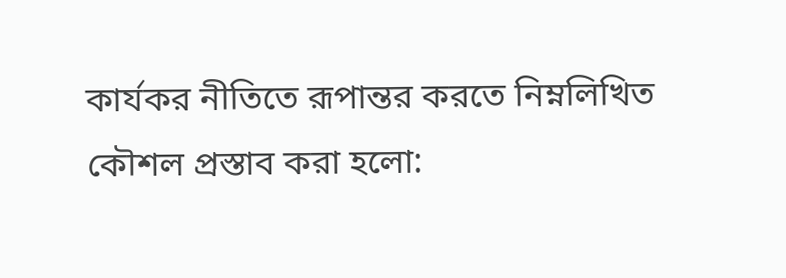কার্যকর নীতিতে রূপান্তর করতে নিম্নলিখিত কৌশল প্রস্তাব করা হলো: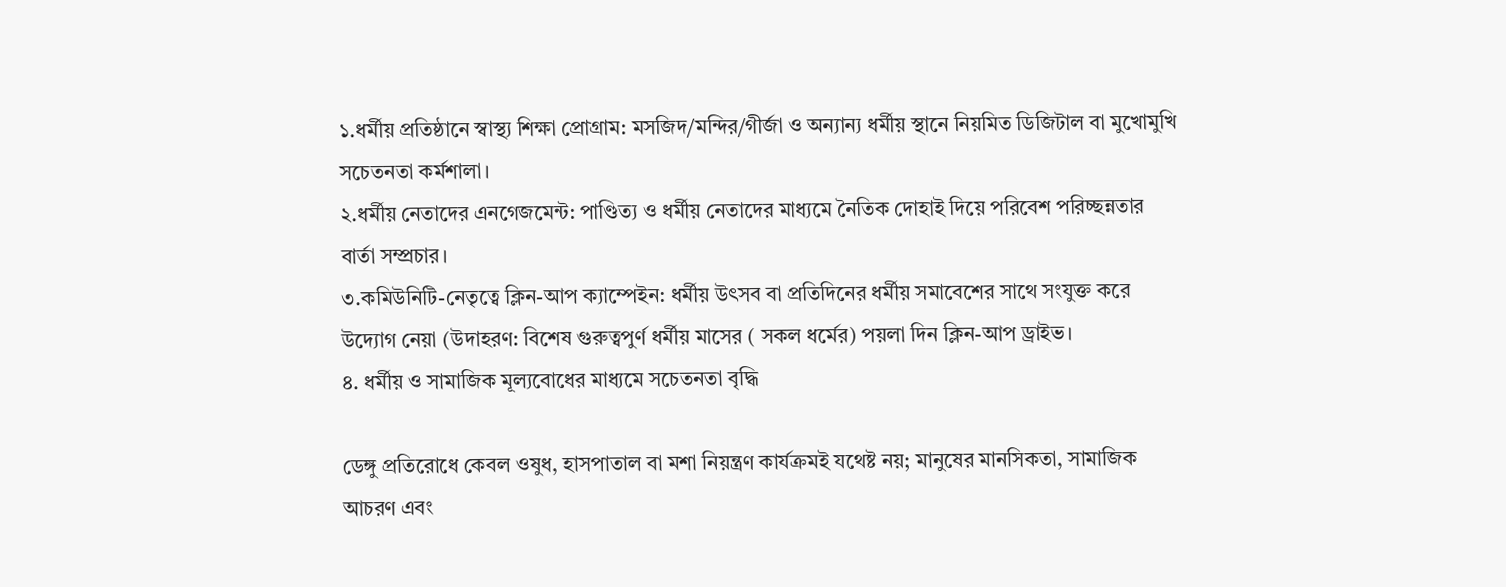১.ধর্মীয় প্রতিষ্ঠানে স্বাস্থ্য শিক্ষা প্রোগ্রাম: মসজিদ/মন্দির/গীর্জা ও অন্যান্য ধর্মীয় স্থানে নিয়মিত ডিজিটাল বা মুখোমুখি সচেতনতা কর্মশালা।
২.ধর্মীয় নেতাদের এনগেজমেন্ট: পাণ্ডিত্য ও ধর্মীয় নেতাদের মাধ্যমে নৈতিক দোহাই দিয়ে পরিবেশ পরিচ্ছন্নতার বার্তা সম্প্রচার।
৩.কমিউনিটি-নেতৃত্বে ক্লিন-আপ ক্যাম্পেইন: ধর্মীয় উৎসব বা প্রতিদিনের ধর্মীয় সমাবেশের সাথে সংযুক্ত করে উদ্যোগ নেয়া (উদাহরণ: বিশেষ গুরুত্বপুর্ণ ধর্মীয় মাসের ( সকল ধর্মের) পয়লা দিন ক্লিন-আপ ড্রাইভ।
৪. ধর্মীয় ও সামাজিক মূল্যবোধের মাধ্যমে সচেতনতা বৃদ্ধি

ডেঙ্গু প্রতিরোধে কেবল ওষুধ, হাসপাতাল বা মশা নিয়ন্ত্রণ কার্যক্রমই যথেষ্ট নয়; মানুষের মানসিকতা, সামাজিক আচরণ এবং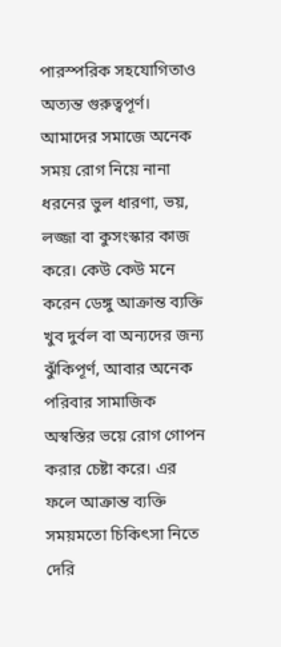পারস্পরিক সহযোগিতাও অত্যন্ত গুরুত্বপূর্ণ। আমাদের সমাজে অনেক সময় রোগ নিয়ে নানা ধরনের ভুল ধারণা, ভয়, লজ্জা বা কুসংস্কার কাজ করে। কেউ কেউ মনে করেন ডেঙ্গু আক্রান্ত ব্যক্তি খুব দুর্বল বা অন্যদের জন্য ঝুঁকিপূর্ণ, আবার অনেক পরিবার সামাজিক অস্বস্তির ভয়ে রোগ গোপন করার চেষ্টা করে। এর ফলে আক্রান্ত ব্যক্তি সময়মতো চিকিৎসা নিতে দেরি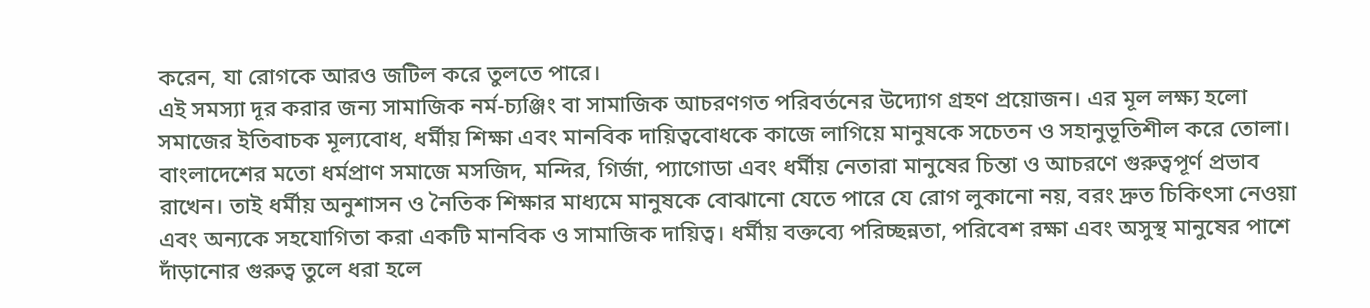করেন, যা রোগকে আরও জটিল করে তুলতে পারে।
এই সমস্যা দূর করার জন্য সামাজিক নর্ম-চ্যঞ্জিং বা সামাজিক আচরণগত পরিবর্তনের উদ্যোগ গ্রহণ প্রয়োজন। এর মূল লক্ষ্য হলো সমাজের ইতিবাচক মূল্যবোধ, ধর্মীয় শিক্ষা এবং মানবিক দায়িত্ববোধকে কাজে লাগিয়ে মানুষকে সচেতন ও সহানুভূতিশীল করে তোলা।
বাংলাদেশের মতো ধর্মপ্রাণ সমাজে মসজিদ, মন্দির, গির্জা, প্যাগোডা এবং ধর্মীয় নেতারা মানুষের চিন্তা ও আচরণে গুরুত্বপূর্ণ প্রভাব রাখেন। তাই ধর্মীয় অনুশাসন ও নৈতিক শিক্ষার মাধ্যমে মানুষকে বোঝানো যেতে পারে যে রোগ লুকানো নয়, বরং দ্রুত চিকিৎসা নেওয়া এবং অন্যকে সহযোগিতা করা একটি মানবিক ও সামাজিক দায়িত্ব। ধর্মীয় বক্তব্যে পরিচ্ছন্নতা, পরিবেশ রক্ষা এবং অসুস্থ মানুষের পাশে দাঁড়ানোর গুরুত্ব তুলে ধরা হলে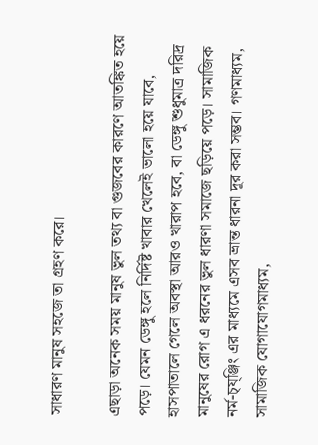সাধারণ মানুষ সহজে তা গ্রহণ করে।

এছাড়া অনেক সময় মানুষ ভুল তথ্য বা গুজবের কারণে আতঙ্কিত হয়ে পড়ে। যেমন ডেঙ্গু হলে নির্দিষ্ট খাবার খেলেই ভালো হয়ে যাবে, হাসপাতালে গেলে অবস্থা আরও খারাপ হবে, বা ডেঙ্গু শুধুমাত্র দরিদ্র মানুষের রোগ এ ধরনের ভুল ধারণা সমাজে ছড়িয়ে পড়ে। সামাজিক নর্ম-চ্য্ঞ্জিং এর মাধ্যমে এসব ভ্রান্ত ধারনা দূর করা সম্ভব। গণমাধ্যম, সামাজিক যোগাযোগমাধ্যম,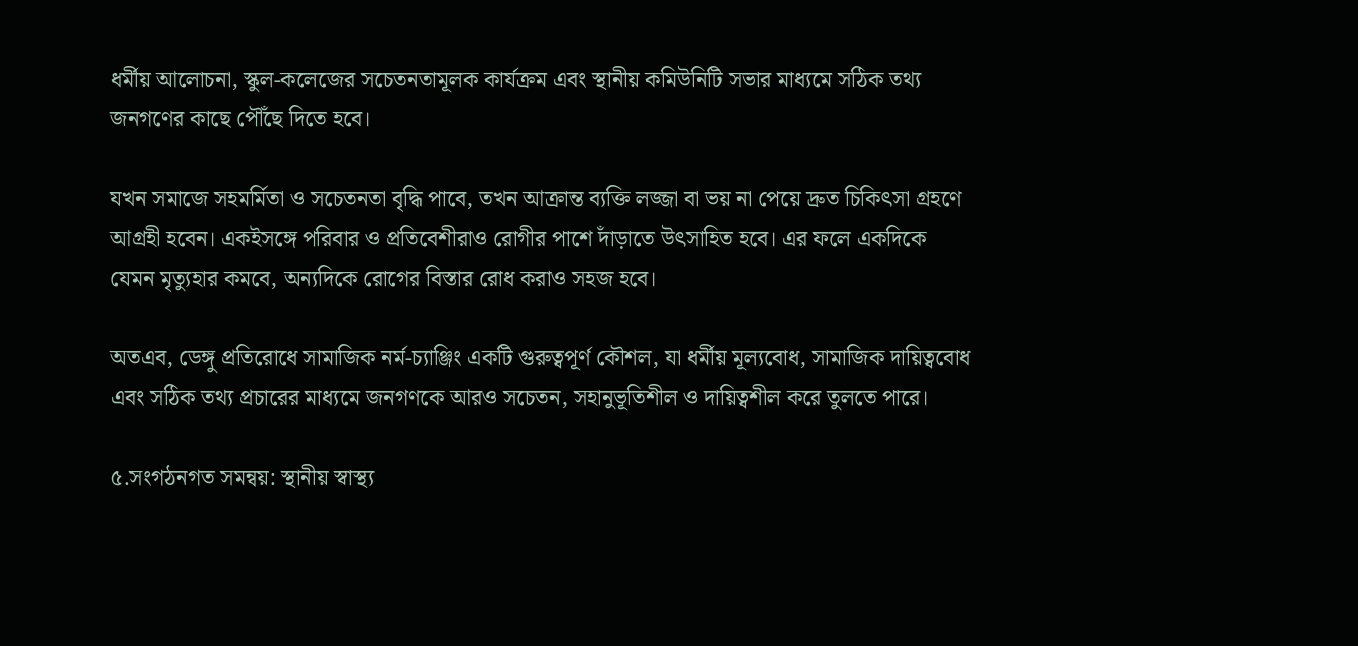ধর্মীয় আলোচনা, স্কুল-কলেজের সচেতনতামূলক কার্যক্রম এবং স্থানীয় কমিউনিটি সভার মাধ্যমে সঠিক তথ্য জনগণের কাছে পৌঁছে দিতে হবে।

যখন সমাজে সহমর্মিতা ও সচেতনতা বৃদ্ধি পাবে, তখন আক্রান্ত ব্যক্তি লজ্জা বা ভয় না পেয়ে দ্রুত চিকিৎসা গ্রহণে আগ্রহী হবেন। একইসঙ্গে পরিবার ও প্রতিবেশীরাও রোগীর পাশে দাঁড়াতে উৎসাহিত হবে। এর ফলে একদিকে যেমন মৃত্যুহার কমবে, অন্যদিকে রোগের বিস্তার রোধ করাও সহজ হবে।

অতএব, ডেঙ্গু প্রতিরোধে সামাজিক নর্ম-চ্যাঞ্জিং একটি গুরুত্বপূর্ণ কৌশল, যা ধর্মীয় মূল্যবোধ, সামাজিক দায়িত্ববোধ এবং সঠিক তথ্য প্রচারের মাধ্যমে জনগণকে আরও সচেতন, সহানুভূতিশীল ও দায়িত্বশীল করে তুলতে পারে।

৫.সংগঠনগত সমন্বয়: স্থানীয় স্বাস্থ্য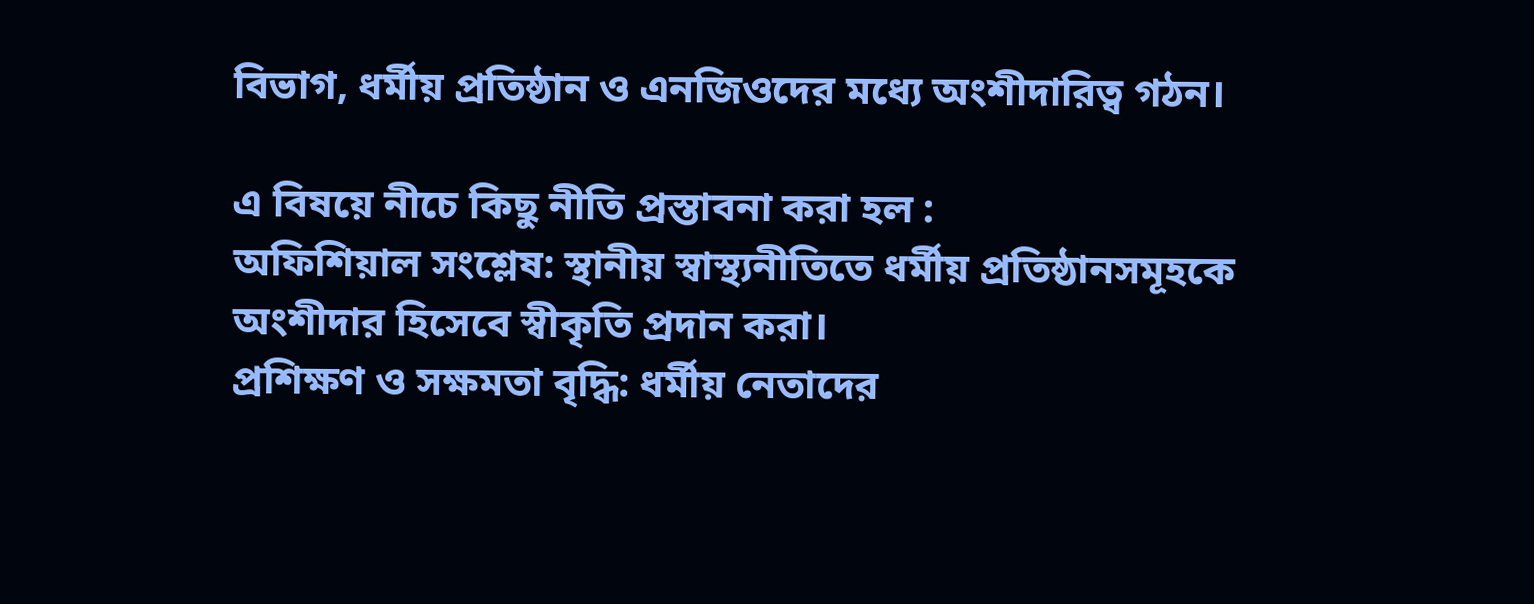বিভাগ, ধর্মীয় প্রতিষ্ঠান ও এনজিওদের মধ্যে অংশীদারিত্ব গঠন।

এ বিষয়ে নীচে কিছু নীতি প্রস্তাবনা করা হল :
অফিশিয়াল সংশ্লেষ: স্থানীয় স্বাস্থ্যনীতিতে ধর্মীয় প্রতিষ্ঠানসমূহকে অংশীদার হিসেবে স্বীকৃতি প্রদান করা।
প্রশিক্ষণ ও সক্ষমতা বৃদ্ধি: ধর্মীয় নেতাদের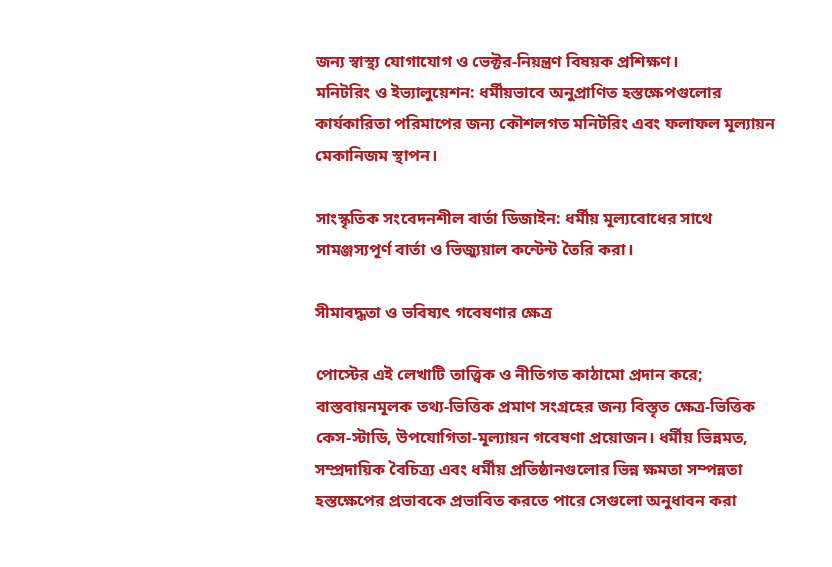জন্য স্বাস্থ্য যোগাযোগ ও ভেক্টর-নিয়ন্ত্রণ বিষয়ক প্রশিক্ষণ।
মনিটরিং ও ইভ্যালুয়েশন: ধর্মীয়ভাবে অনুপ্রাণিত হস্তক্ষেপগুলোর কার্যকারিতা পরিমাপের জন্য কৌশলগত মনিটরিং এবং ফলাফল মূল্যায়ন মেকানিজম স্থাপন।

সাংস্কৃতিক সংবেদনশীল বার্তা ডিজাইন: ধর্মীয় মূল্যবোধের সাথে সামঞ্জস্যপূর্ণ বার্তা ও ভিজ্যুয়াল কন্টেন্ট তৈরি করা।

সীমাবদ্ধতা ও ভবিষ্যৎ গবেষণার ক্ষেত্র

পোস্টের এই লেখাটি তাত্ত্বিক ও নীতিগত কাঠামো প্রদান করে; বাস্তবায়নমূলক তথ্য-ভিত্তিক প্রমাণ সংগ্রহের জন্য বিস্তৃত ক্ষেত্র-ভিত্তিক কেস-স্টাডি, উপযোগিতা-মূল্যায়ন গবেষণা প্রয়োজন। ধর্মীয় ভিন্নমত, সম্প্রদায়িক বৈচিত্র্য এবং ধর্মীয় প্রতিষ্ঠানগুলোর ভিন্ন ক্ষমতা সম্পন্নতা হস্তক্ষেপের প্রভাবকে প্রভাবিত করতে পারে সেগুলো অনুধাবন করা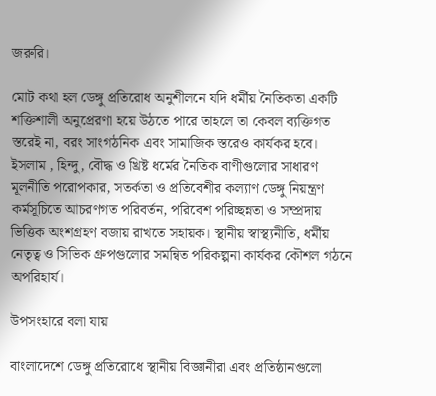জরুরি।

মোট কথা হল ডেঙ্গু প্রতিরোধ অনুশীলনে যদি ধর্মীয় নৈতিকতা একটি শক্তিশালী অনুপ্রেরণা হয়ে উঠতে পারে তাহলে তা কেবল ব্যক্তিগত স্তরেই না, বরং সাংগঠনিক এবং সামাজিক স্তরেও কার্যকর হবে। ইসলাম , হিন্দু, বৌদ্ধ ও খ্রিষ্ট ধর্মের নৈতিক বাণীগুলোর সাধারণ মূলনীতি পরোপকার, সতর্কতা ও প্রতিবেশীর কল্যাণ ডেঙ্গু নিয়ন্ত্রণ কর্মসূচিতে আচরণগত পরিবর্তন, পরিবেশ পরিচ্ছন্নতা ও সম্প্রদায় ভিত্তিক অংশগ্রহণ বজায় রাখতে সহায়ক। স্থানীয় স্বাস্থ্যনীতি, ধর্মীয় নেতৃত্ব ও সিভিক গ্রুপগুলোর সমন্বিত পরিকল্পনা কার্যকর কৌশল গঠনে অপরিহার্য।

উপসংহারে বলা যায়

বাংলাদেশে ডেঙ্গু প্রতিরোধে স্থানীয় বিজ্ঞানীরা এবং প্রতিষ্ঠানগুলো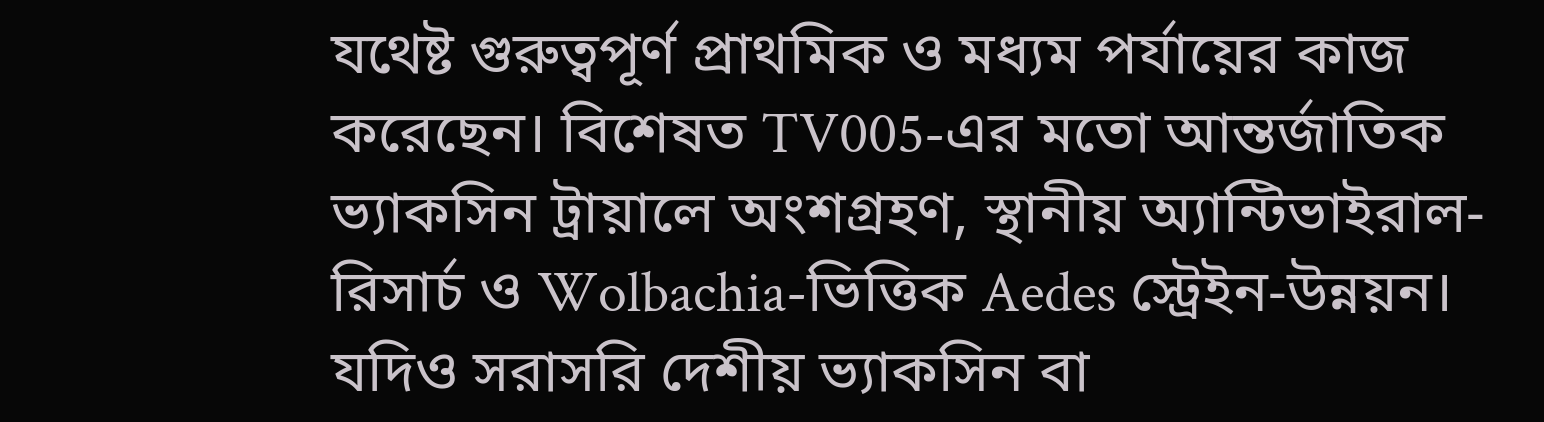যথেষ্ট গুরুত্বপূর্ণ প্রাথমিক ও মধ্যম পর্যায়ের কাজ করেছেন। বিশেষত TV005-এর মতো আন্তর্জাতিক ভ্যাকসিন ট্রায়ালে অংশগ্রহণ, স্থানীয় অ্যান্টিভাইরাল-রিসার্চ ও Wolbachia-ভিত্তিক Aedes স্ট্রেইন-উন্নয়ন। যদিও সরাসরি দেশীয় ভ্যাকসিন বা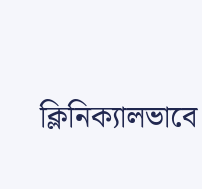ক্লিনিক্যালভাবে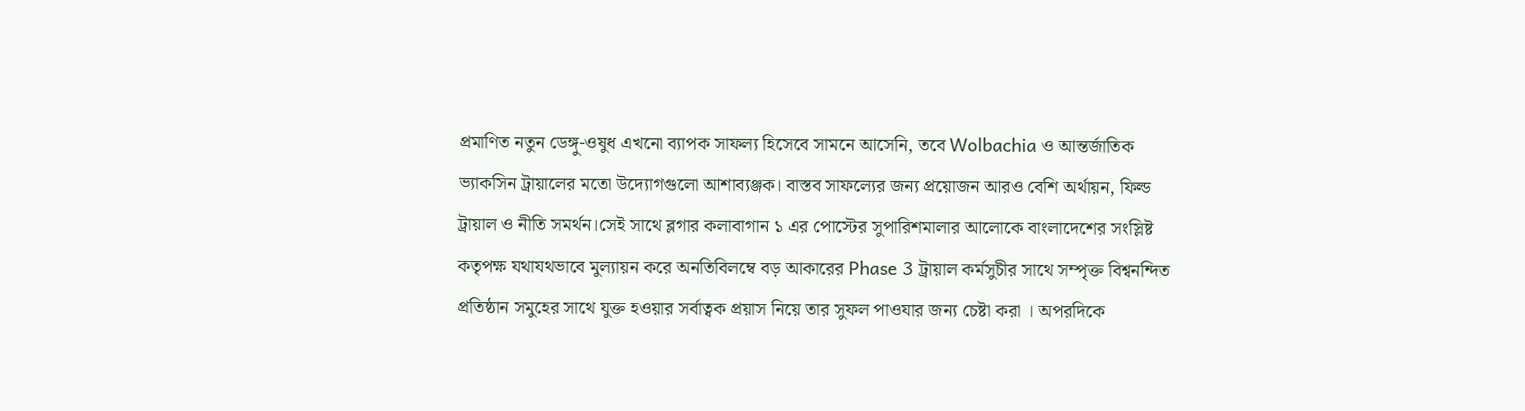প্রমাণিত নতুন ডেঙ্গু-ওষুধ এখনো ব্যাপক সাফল্য হিসেবে সামনে আসেনি, তবে Wolbachia ও আন্তর্জাতিক ভ্যাকসিন ট্রায়ালের মতো উদ্যোগগুলো আশাব্যঞ্জক। বাস্তব সাফল্যের জন্য প্রয়োজন আরও বেশি অর্থায়ন, ফিল্ড ট্রায়াল ও নীতি সমর্থন।সেই সাথে ব্লগার কলাবাগান ১ এর পোস্টের সুপারিশমালার আলোকে বাংলাদেশের সংস্লিষ্ট কতৃপক্ষ যথাযথভাবে মুল্যায়ন করে অনতিবিলম্বে বড় আকারের Phase 3 ট্রায়াল কর্মসুচীর সাথে সম্পৃক্ত বিশ্বনন্দিত প্রতিষ্ঠান সমুহের সাথে যুক্ত হওয়ার সর্বাত্বক প্রয়াস নিয়ে তার সুফল পাওযার জন্য চেষ্টা করা । অপরদিকে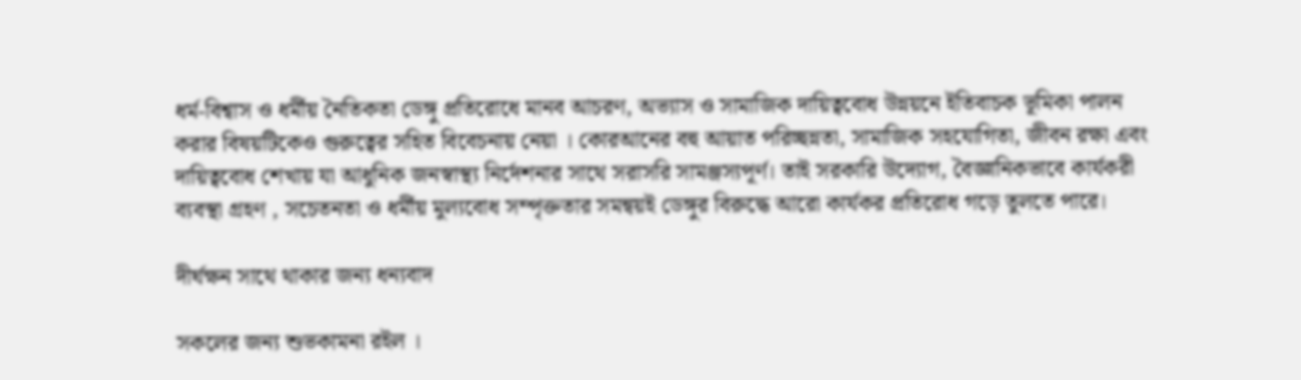ধর্ম-বিশ্বাস ও ধর্মীয় নৈতিকতা ডেঙ্গু প্রতিরোধে মানব আচরণ, অভ্যাস ও সামাজিক দায়িত্ববোধ উন্নয়নে ইতিবাচক ভূমিকা পালন করার বিষয়টিকেও গুরুত্বের সহিত বিবেচনায় নেয়া । কোরআনের বহু আয়াত পরিচ্ছন্নতা, সামাজিক সহযোগিতা, জীবন রক্ষা এবং দায়িত্ববোধ শেখায় যা আধুনিক জনস্বাস্থ্য নির্দেশনার সাথে সরাসরি সামঞ্জস্যপূর্ণ। তাই সরকারি উদ্যোগ, বৈজ্ঞানিকভাবে কার্যকরী ব্যবস্থা গ্রহণ , সচেতনতা ও ধর্মীয় মুল্যবোধ সম্পৃক্ততার সমন্বয়ই ডেঙ্গুর বিরুদ্ধে আরো কার্যকর প্রতিরোধ গড়ে তুলতে পারে।

দীর্ঘক্ষন সাথে থাকার জন্য ধন্যবাদ

সকলের জন্য শুভকামনা রইল ।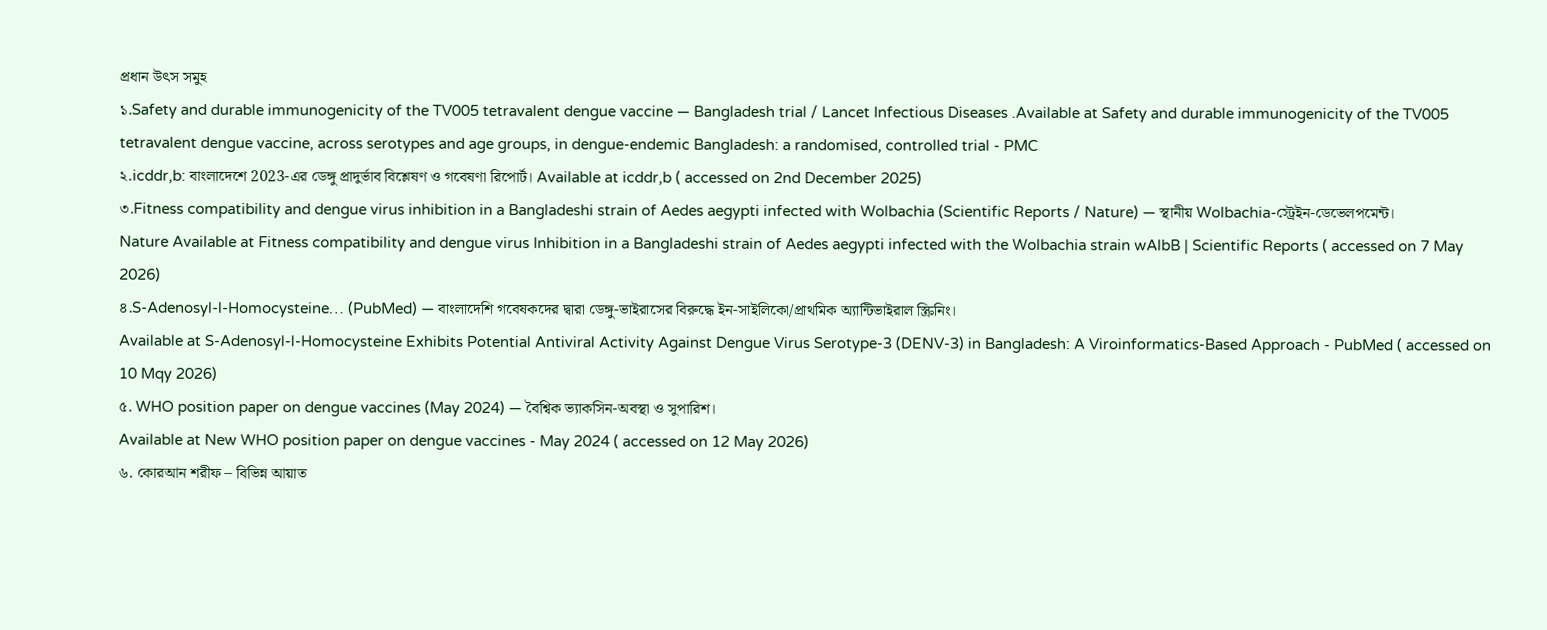প্রধান উৎস সমুহ
১.Safety and durable immunogenicity of the TV005 tetravalent dengue vaccine — Bangladesh trial / Lancet Infectious Diseases .Available at Safety and durable immunogenicity of the TV005 tetravalent dengue vaccine, across serotypes and age groups, in dengue-endemic Bangladesh: a randomised, controlled trial - PMC
২.icddr,b: বাংলাদেশে 2023-এর ডেঙ্গু প্রাদুর্ভাব বিশ্লেষণ ও গবেষণা রিপোর্ট। Available at icddr,b ( accessed on 2nd December 2025)
৩.Fitness compatibility and dengue virus inhibition in a Bangladeshi strain of Aedes aegypti infected with Wolbachia (Scientific Reports / Nature) — স্থানীয় Wolbachia-স্ট্রেইন-ডেভেলপমেন্ট।
Nature Available at Fitness compatibility and dengue virus Inhibition in a Bangladeshi strain of Aedes aegypti infected with the Wolbachia strain wAlbB | Scientific Reports ( accessed on 7 May 2026)
৪.S-Adenosyl-l-Homocysteine… (PubMed) — বাংলাদেশি গবেষকদের দ্বারা ডেঙ্গু-ভাইরাসের বিরুদ্ধে ইন-সাইলিকো/প্রাথমিক অ্যান্টিভাইরাল স্ক্রিনিং।
Available at S-Adenosyl-l-Homocysteine Exhibits Potential Antiviral Activity Against Dengue Virus Serotype-3 (DENV-3) in Bangladesh: A Viroinformatics-Based Approach - PubMed ( accessed on 10 Mqy 2026)
৫. WHO position paper on dengue vaccines (May 2024) — বৈশ্বিক ভ্যাকসিন-অবস্থা ও সুপারিশ।
Available at New WHO position paper on dengue vaccines - May 2024 ( accessed on 12 May 2026)
৬. কোরআন শরীফ – বিভিন্ন আয়াত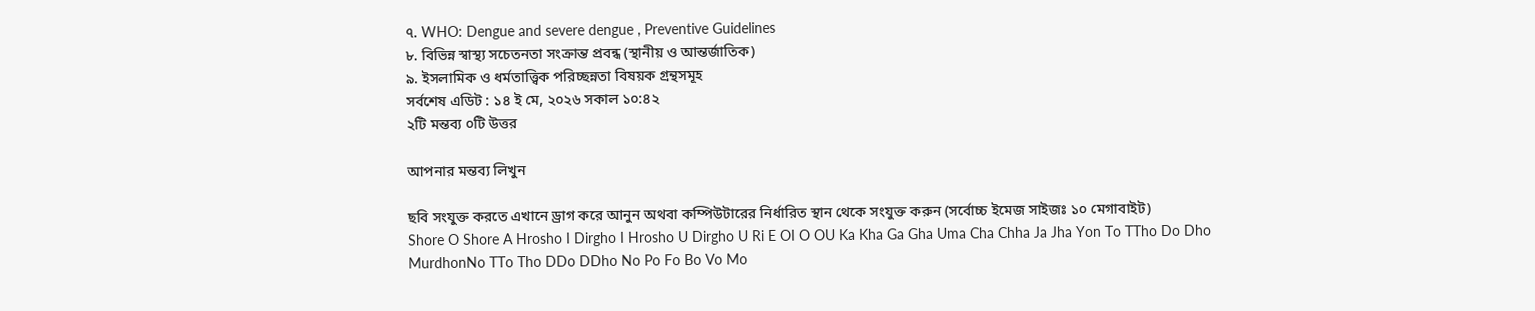৭. WHO: Dengue and severe dengue , Preventive Guidelines
৮. বিভিন্ন স্বাস্থ্য সচেতনতা সংক্রান্ত প্রবন্ধ (স্থানীয় ও আন্তর্জাতিক)
৯. ইসলামিক ও ধর্মতাত্ত্বিক পরিচ্ছন্নতা বিষয়ক গ্রন্থসমূহ
সর্বশেষ এডিট : ১৪ ই মে, ২০২৬ সকাল ১০:৪২
২টি মন্তব্য ০টি উত্তর

আপনার মন্তব্য লিখুন

ছবি সংযুক্ত করতে এখানে ড্রাগ করে আনুন অথবা কম্পিউটারের নির্ধারিত স্থান থেকে সংযুক্ত করুন (সর্বোচ্চ ইমেজ সাইজঃ ১০ মেগাবাইট)
Shore O Shore A Hrosho I Dirgho I Hrosho U Dirgho U Ri E OI O OU Ka Kha Ga Gha Uma Cha Chha Ja Jha Yon To TTho Do Dho MurdhonNo TTo Tho DDo DDho No Po Fo Bo Vo Mo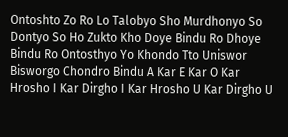Ontoshto Zo Ro Lo Talobyo Sho Murdhonyo So Dontyo So Ho Zukto Kho Doye Bindu Ro Dhoye Bindu Ro Ontosthyo Yo Khondo Tto Uniswor Bisworgo Chondro Bindu A Kar E Kar O Kar Hrosho I Kar Dirgho I Kar Hrosho U Kar Dirgho U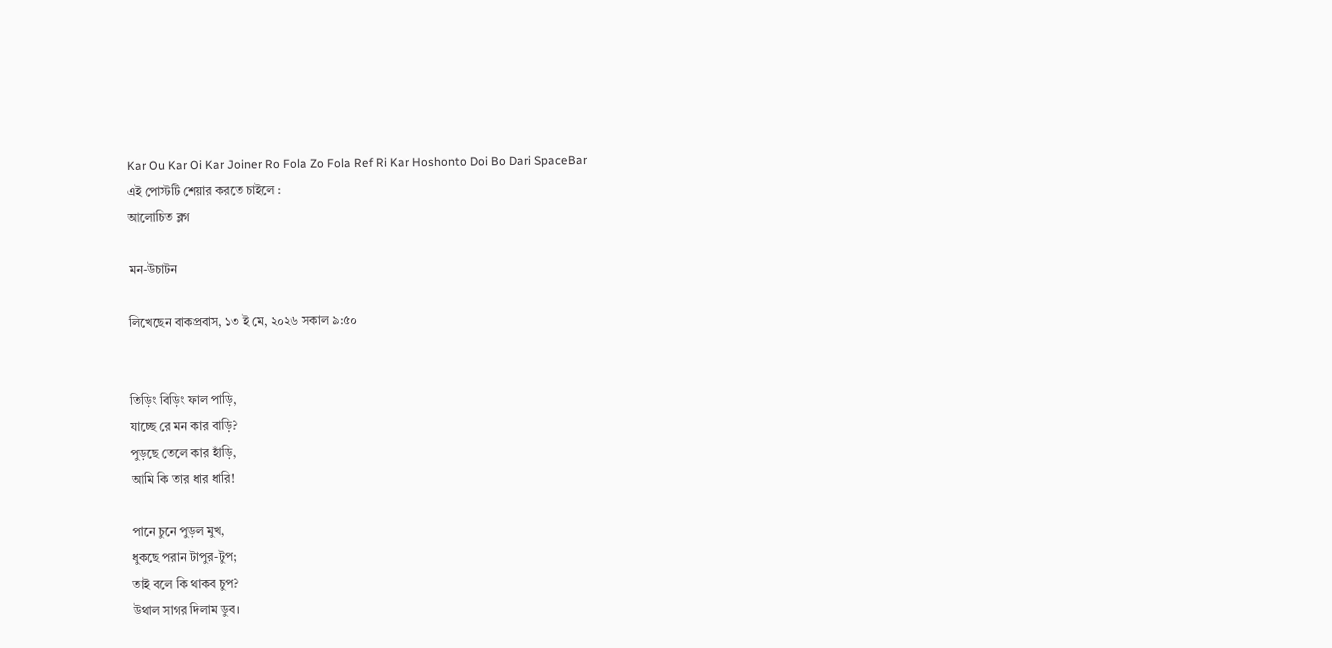Kar Ou Kar Oi Kar Joiner Ro Fola Zo Fola Ref Ri Kar Hoshonto Doi Bo Dari SpaceBar
এই পোস্টটি শেয়ার করতে চাইলে :
আলোচিত ব্লগ

মন-উচাটন

লিখেছেন বাকপ্রবাস, ১৩ ই মে, ২০২৬ সকাল ৯:৫০


তিড়িং বিড়িং ফাল পাড়ি,
যাচ্ছে রে মন কার বাড়ি?
পুড়ছে তেলে কার হাঁড়ি,
আমি কি তার ধার ধারি!

পানে চুনে পুড়ল মুখ,
ধুকছে পরান টাপুর-টুপ;
তাই বলে কি থাকব চুপ?
উথাল সাগর দিলাম ডুব।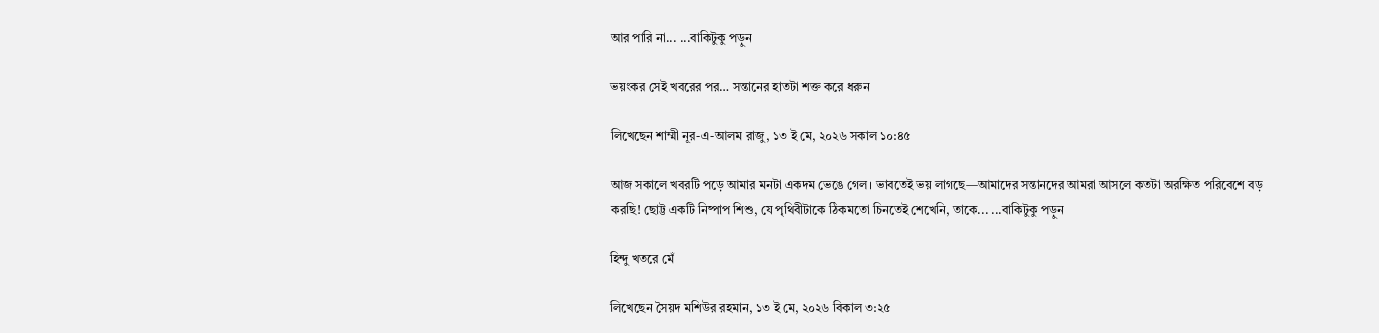আর পারি না... ...বাকিটুকু পড়ুন

ভয়ংকর সেই খবরের পর… সন্তানের হাতটা শক্ত করে ধরুন

লিখেছেন শাম্মী নূর-এ-আলম রাজু, ১৩ ই মে, ২০২৬ সকাল ১০:৪৫

আজ সকালে খবরটি পড়ে আমার মনটা একদম ভেঙে গেল। ভাবতেই ভয় লাগছে—আমাদের সন্তানদের আমরা আসলে কতটা অরক্ষিত পরিবেশে বড় করছি! ছোট্ট একটি নিষ্পাপ শিশু, যে পৃথিবীটাকে ঠিকমতো চিনতেই শেখেনি, তাকে... ...বাকিটুকু পড়ুন

হিন্দু খতরে মেঁ

লিখেছেন সৈয়দ মশিউর রহমান, ১৩ ই মে, ২০২৬ বিকাল ৩:২৫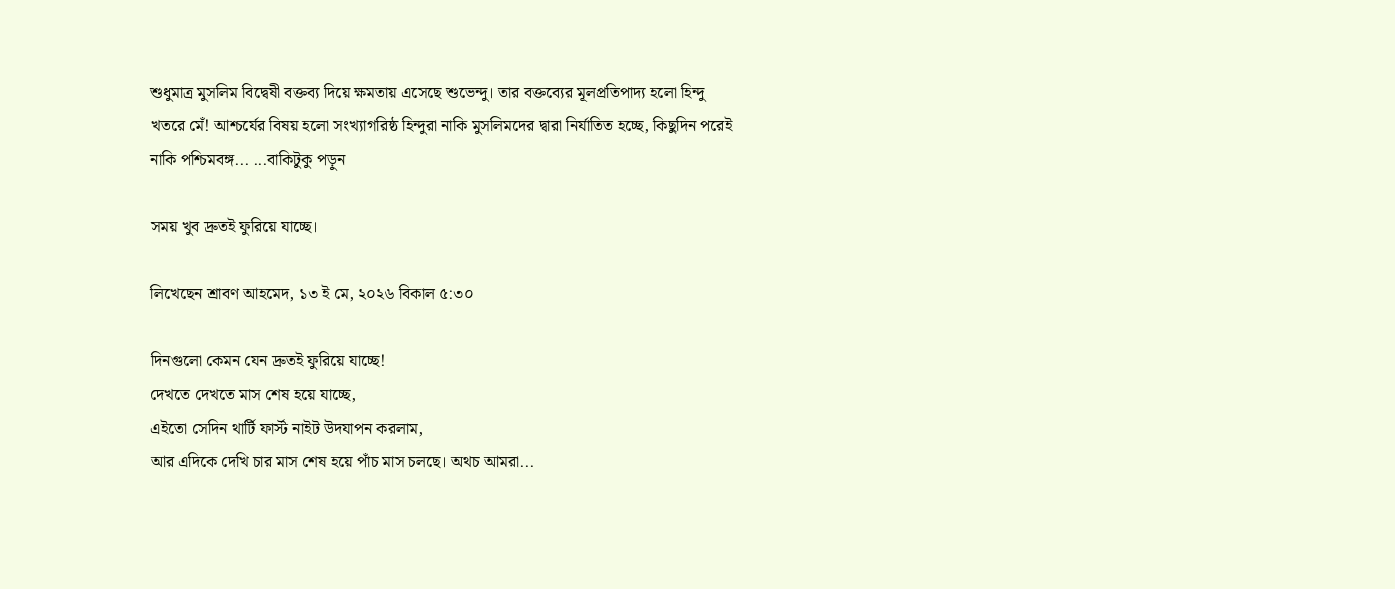শুধুমাত্র মুসলিম বিদ্বেষী বক্তব্য দিয়ে ক্ষমতায় এসেছে শুভেন্দু। তার বক্তব্যের মূলপ্রতিপাদ্য হলো হিন্দু খতরে মেঁ! আশ্চর্যের বিষয় হলো সংখ্যাগরিষ্ঠ হিন্দুরা নাকি মুসলিমদের দ্বারা নির্যাতিত হচ্ছে, কিছুদিন পরেই নাকি পশ্চিমবঙ্গ... ...বাকিটুকু পড়ুন

সময় খুব দ্রুতই ফুরিয়ে যাচ্ছে।

লিখেছেন শ্রাবণ আহমেদ, ১৩ ই মে, ২০২৬ বিকাল ৫:৩০

দিনগুলো কেমন যেন দ্রুতই ফুরিয়ে যাচ্ছে!
দেখতে দেখতে মাস শেষ হয়ে যাচ্ছে,
এইতো সেদিন থার্টি ফার্স্ট নাইট উদযাপন করলাম,
আর এদিকে দেখি চার মাস শেষ হয়ে পাঁচ মাস চলছে। অথচ আমরা...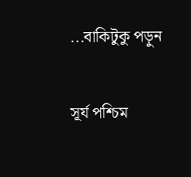...বাকিটুকু পড়ুন

সূর্য পশ্চিম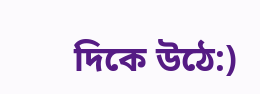দিকে উঠে:)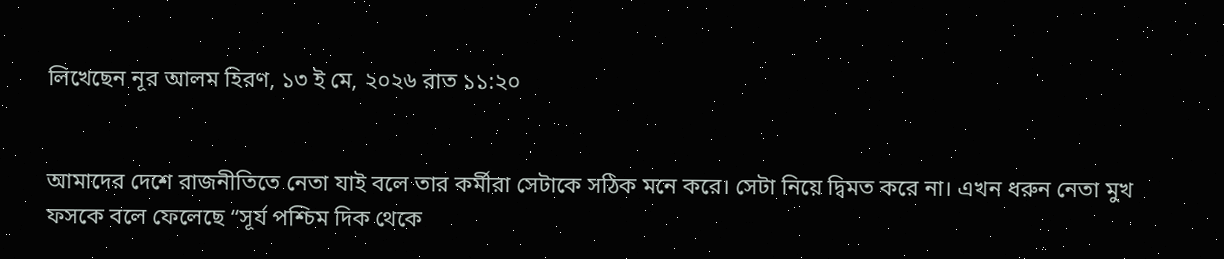লিখেছেন নূর আলম হিরণ, ১৩ ই মে, ২০২৬ রাত ১১:২০


আমাদের দেশে রাজনীতিতে নেতা যাই বলে তার কর্মীরা সেটাকে সঠিক মনে করে। সেটা নিয়ে দ্বিমত করে না। এখন ধরুন নেতা মুখ ফসকে বলে ফেলেছে “সূর্য পশ্চিম দিক থেকে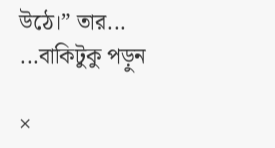উঠে।” তার... ...বাকিটুকু পড়ুন

×